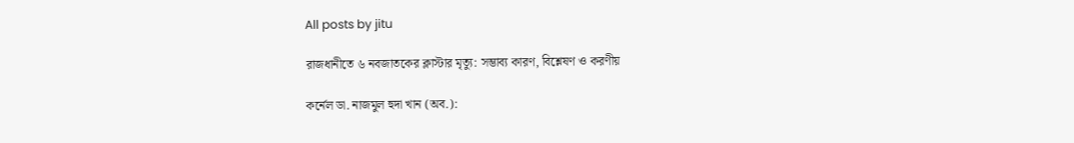All posts by jitu

রাজধানীতে ৬ নবজাতকের ক্লাস্টার মৃত্যু: সম্ভাব্য কারণ, বিশ্লেষণ ও করণীয়

কর্নেল ডা. নাজমুল হুদা খান (অব.):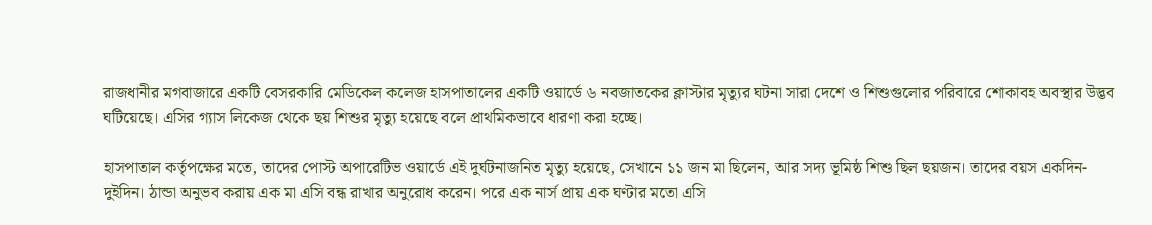রাজধানীর মগবাজারে একটি বেসরকারি মেডিকেল কলেজ হাসপাতালের একটি ওয়ার্ডে ৬ নবজাতকের ক্লাস্টার মৃত্যুর ঘটনা সারা দেশে ও শিশুগুলোর পরিবারে শোকাবহ অবস্থার উদ্ভব ঘটিয়েছে। এসির গ্যাস লিকেজ থেকে ছয় শিশুর মৃত্যু হয়েছে বলে প্রাথমিকভাবে ধারণা করা হচ্ছে।

হাসপাতাল কর্তৃপক্ষের মতে, তাদের পোস্ট অপারেটিভ ওয়ার্ডে এই দুর্ঘটনাজনিত মৃত্যু হয়েছে, সেখানে ১১ জন মা ছিলেন, আর সদ্য ভূমিষ্ঠ শিশু ছিল ছয়জন। তাদের বয়স একদিন-দুইদিন। ঠান্ডা অনুভব করায় এক মা এসি বন্ধ রাখার অনুরোধ করেন। পরে এক নার্স প্রায় এক ঘণ্টার মতো এসি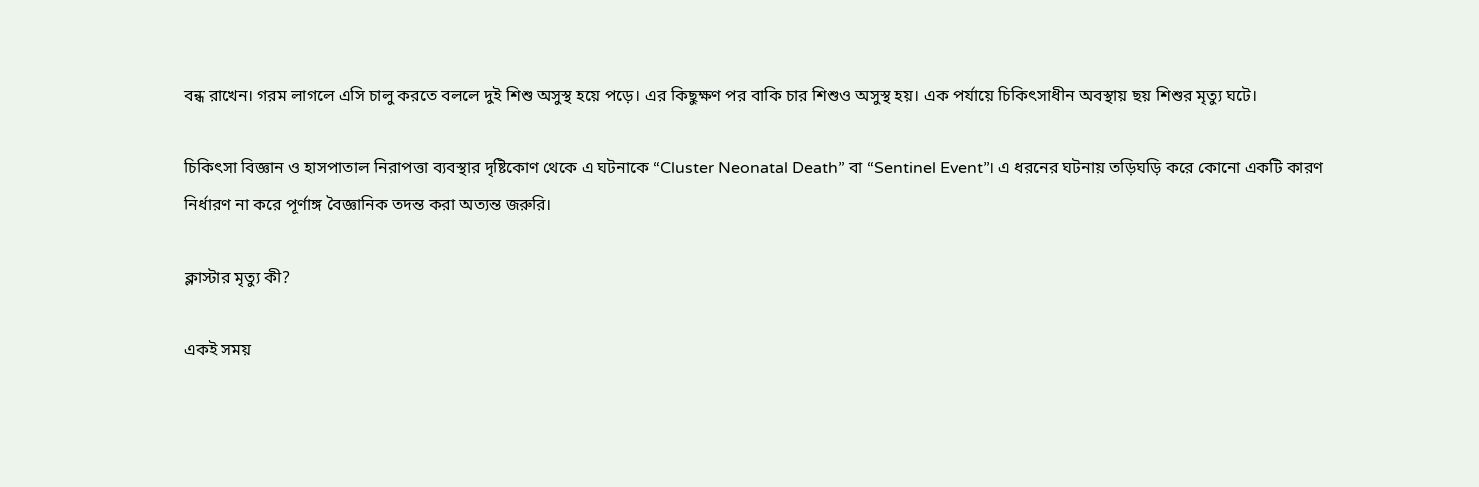বন্ধ রাখেন। গরম লাগলে এসি চালু করতে বললে দুই শিশু অসুস্থ হয়ে পড়ে। এর কিছুক্ষণ পর বাকি চার শিশুও অসুস্থ হয়। এক পর্যায়ে চিকিৎসাধীন অবস্থায় ছয় শিশুর মৃত্যু ঘটে।

চিকিৎসা বিজ্ঞান ও হাসপাতাল নিরাপত্তা ব্যবস্থার দৃষ্টিকোণ থেকে এ ঘটনাকে “Cluster Neonatal Death” বা “Sentinel Event”। এ ধরনের ঘটনায় তড়িঘড়ি করে কোনো একটি কারণ নির্ধারণ না করে পূর্ণাঙ্গ বৈজ্ঞানিক তদন্ত করা অত্যন্ত জরুরি।

ক্লাস্টার মৃত্যু কী?

একই সময়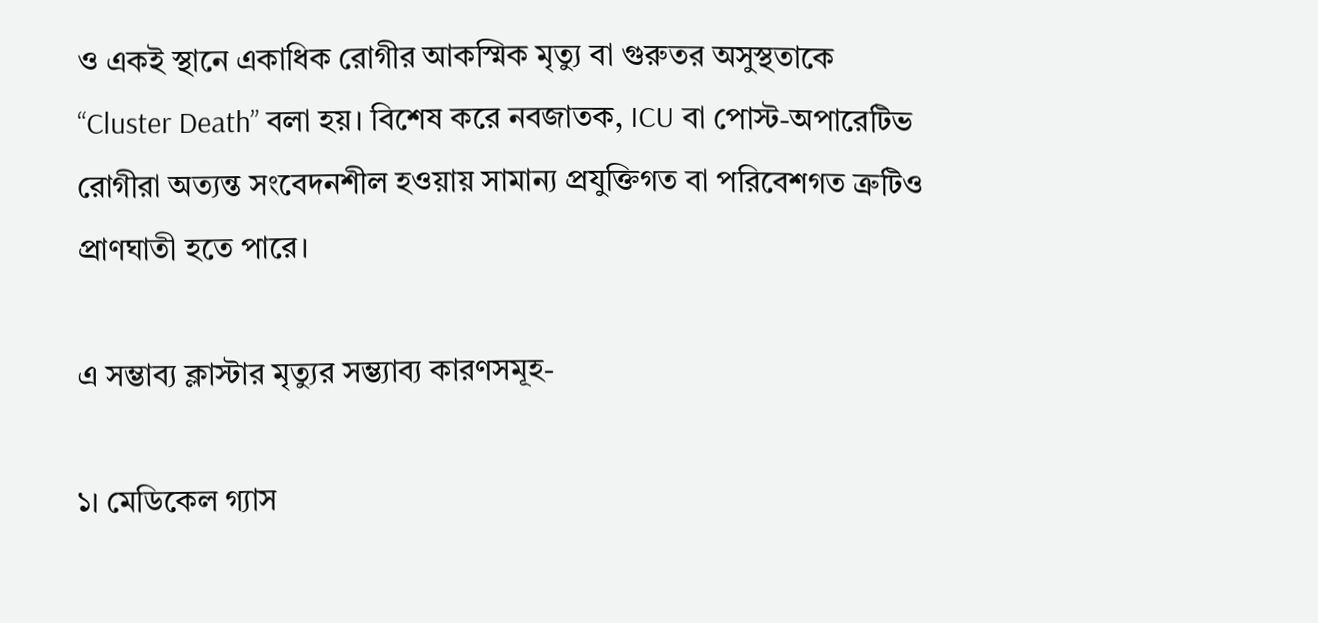ও একই স্থানে একাধিক রোগীর আকস্মিক মৃত্যু বা গুরুতর অসুস্থতাকে “Cluster Death” বলা হয়। বিশেষ করে নবজাতক, ICU বা পোস্ট-অপারেটিভ রোগীরা অত্যন্ত সংবেদনশীল হওয়ায় সামান্য প্রযুক্তিগত বা পরিবেশগত ত্রুটিও প্রাণঘাতী হতে পারে।

এ সম্ভাব্য ক্লাস্টার মৃত্যুর সম্ভ্যাব্য কারণসমূহ-

১। মেডিকেল গ্যাস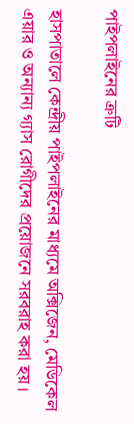পাইপলাইনের ত্রুটি

হাসপাতালে কেন্দ্রীয় পাইপলাইনের মাধ্যমে অক্সিজেন, মেডিকেল এয়ার ও অন্যান্য গ্যাস রোগীদের প্রয়োজনে সরবরাহ করা হয়।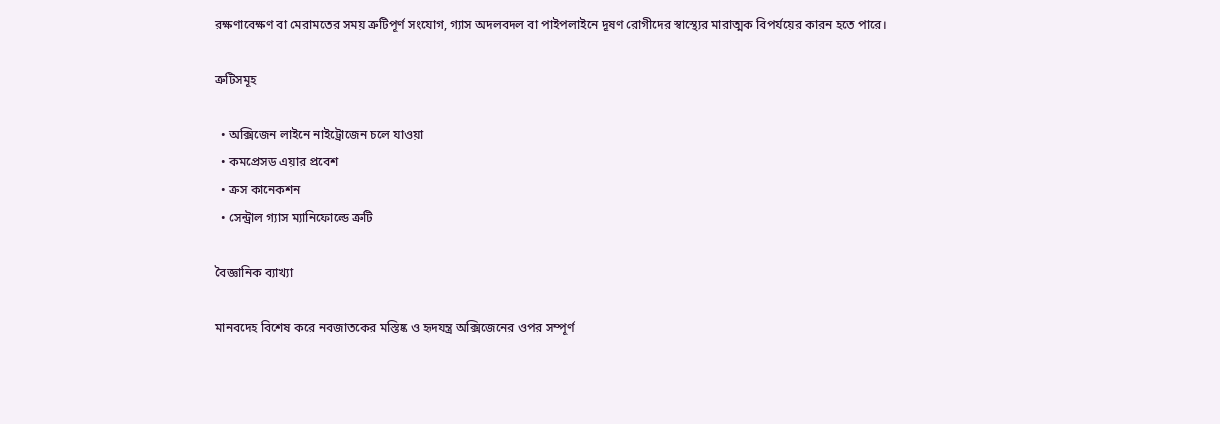রক্ষণাবেক্ষণ বা মেরামতের সময় ত্রুটিপূর্ণ সংযোগ, গ্যাস অদলবদল বা পাইপলাইনে দূষণ রোগীদের স্বাস্থ্যের মারাত্মক বিপর্যয়ের কারন হতে পারে।

ত্রুটিসমূহ

  • অক্সিজেন লাইনে নাইট্রোজেন চলে যাওয়া
  • কমপ্রেসড এয়ার প্রবেশ
  • ক্রস কানেকশন
  • সেন্ট্রাল গ্যাস ম্যানিফোল্ডে ত্রুটি

বৈজ্ঞানিক ব্যাখ্যা

মানবদেহ বিশেষ করে নবজাতকের মস্তিষ্ক ও হৃদযন্ত্র অক্সিজেনের ওপর সম্পূর্ণ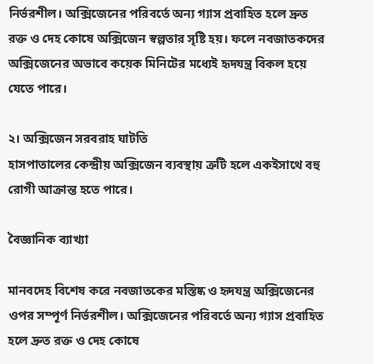নির্ভরশীল। অক্সিজেনের পরিবর্তে অন্য গ্যাস প্রবাহিত হলে দ্রুত রক্ত ও দেহ কোষে অক্সিজেন স্বল্পতার সৃষ্টি হয়। ফলে নবজাতকদের অক্সিজেনের অভাবে কয়েক মিনিটের মধ্যেই হৃদযন্ত্র বিকল হয়ে যেতে পারে।

২। অক্সিজেন সরবরাহ ঘাটতি
হাসপাতালের কেন্দ্রীয় অক্সিজেন ব্যবস্থায় ত্রুটি হলে একইসাথে বহু রোগী আক্রান্ত হতে পারে।

বৈজ্ঞানিক ব্যাখ্যা

মানবদেহ বিশেষ করে নবজাতকের মস্তিষ্ক ও হৃদযন্ত্র অক্সিজেনের ওপর সম্পূর্ণ নির্ভরশীল। অক্সিজেনের পরিবর্তে অন্য গ্যাস প্রবাহিত হলে দ্রুত রক্ত ও দেহ কোষে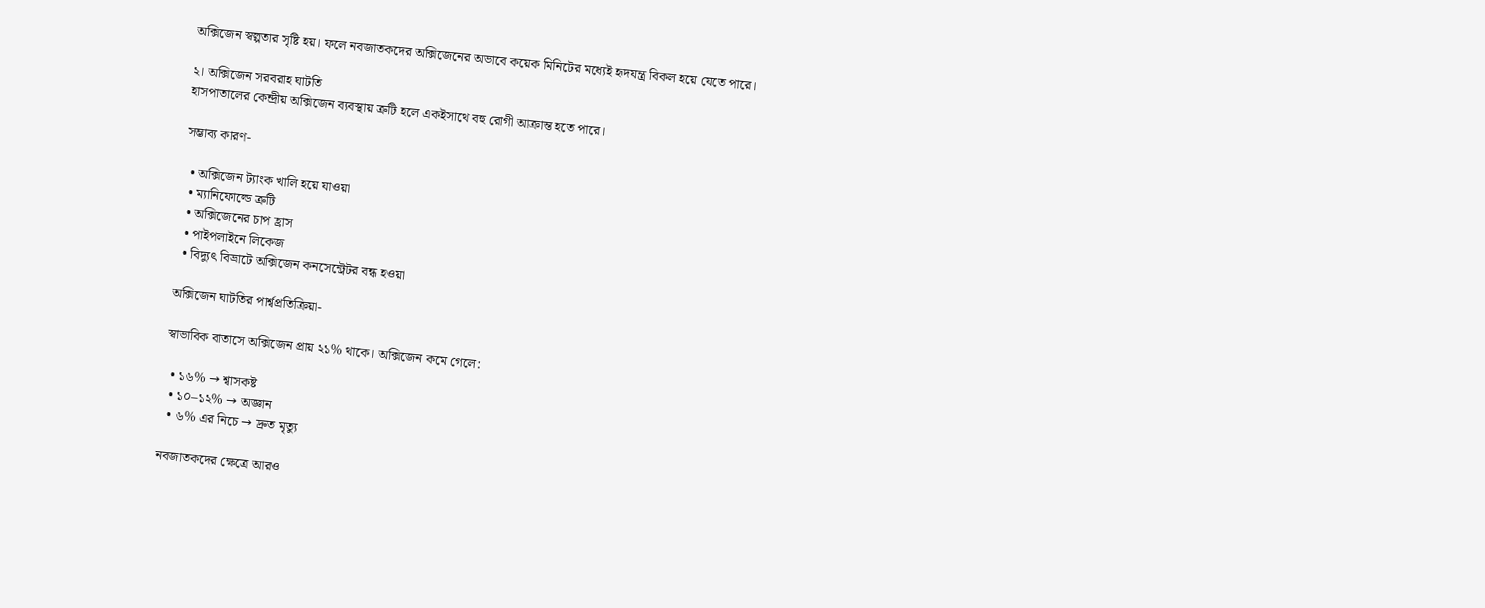অক্সিজেন স্বল্পতার সৃষ্টি হয়। ফলে নবজাতকদের অক্সিজেনের অভাবে কয়েক মিনিটের মধ্যেই হৃদযন্ত্র বিকল হয়ে যেতে পারে।

২। অক্সিজেন সরবরাহ ঘাটতি
হাসপাতালের কেন্দ্রীয় অক্সিজেন ব্যবস্থায় ত্রুটি হলে একইসাথে বহু রোগী আক্রান্ত হতে পারে।

সম্ভাব্য কারণ-

  • অক্সিজেন ট্যাংক খালি হয়ে যাওয়া
  • ম্যানিফোল্ডে ত্রুটি
  • অক্সিজেনের চাপ হ্রাস
  • পাইপলাইনে লিকেজ
  • বিদ্যুৎ বিভ্রাটে অক্সিজেন কনসেন্ট্রেটর বন্ধ হওয়া

অক্সিজেন ঘাটতির পার্শ্বপ্রতিক্রিয়া-

স্বাভাবিক বাতাসে অক্সিজেন প্রায় ২১% থাকে। অক্সিজেন কমে গেলে:

  • ১৬% → শ্বাসকষ্ট
  • ১০–১২% → অজ্ঞান
  • ৬% এর নিচে → দ্রুত মৃত্যু

নবজাতকদের ক্ষেত্রে আরও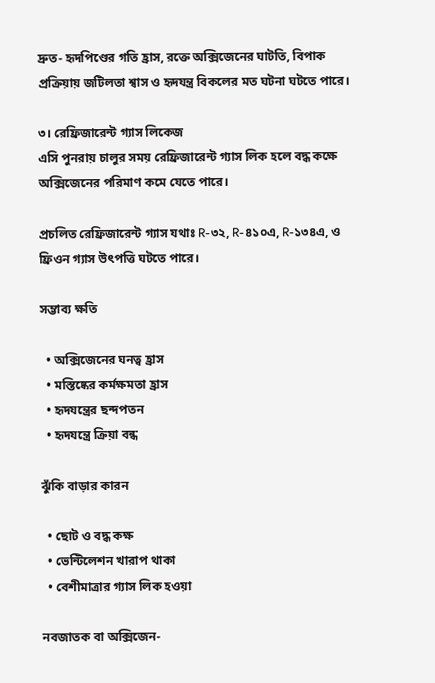দ্রুত- হৃদপিণ্ডের গতি হ্রাস, রক্তে অক্সিজেনের ঘাটতি, বিপাক প্রক্রিয়ায় জটিলতা শ্বাস ও হৃদযন্ত্র বিকলের মত ঘটনা ঘটতে পারে।

৩। রেফ্রিজারেন্ট গ্যাস লিকেজ
এসি পুনরায় চালুর সময় রেফ্রিজারেন্ট গ্যাস লিক হলে বদ্ধ কক্ষে অক্সিজেনের পরিমাণ কমে যেতে পারে।

প্রচলিত রেফ্রিজারেন্ট গ্যাস যথাঃ R-৩২, R-৪১০এ, R-১৩৪এ, ও ফ্রিওন গ্যাস উৎপত্তি ঘটতে পারে।

সম্ভাব্য ক্ষতি

  • অক্সিজেনের ঘনত্ব হ্রাস
  • মস্তিষ্কের কর্মক্ষমতা হ্রাস
  • হৃদযন্ত্রের ছন্দপতন
  • হৃদযন্ত্রে ক্রিয়া বন্ধ

ঝুঁকি বাড়ার কারন

  • ছোট ও বদ্ধ কক্ষ
  • ভেন্টিলেশন খারাপ থাকা
  • বেশীমাত্রার গ্যাস লিক হওয়া

নবজাতক বা অক্সিজেন-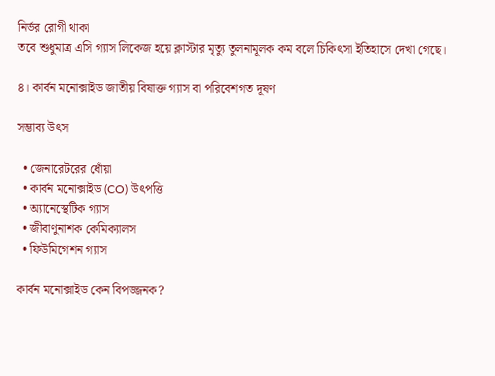নির্ভর রোগী থাকা
তবে শুধুমাত্র এসি গ্যাস লিকেজ হয়ে ক্লাস্টার মৃত্যু তুলনামূলক কম বলে চিকিৎসা ইতিহাসে দেখা গেছে।

৪। কার্বন মনোক্সাইড জাতীয় বিষাক্ত গ্যাস বা পরিবেশগত দূষণ

সম্ভাব্য উৎস

  • জেনারেটরের ধোঁয়া
  • কার্বন মনোক্সাইড (CO) উৎপত্তি
  • অ্যানেস্থেটিক গ্যাস
  • জীবাণুনাশক কেমিক্যালস
  • ফিউমিগেশন গ্যাস

কার্বন মনোক্সাইড কেন বিপজ্জনক?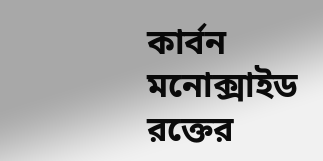কার্বন মনোক্সাইড রক্তের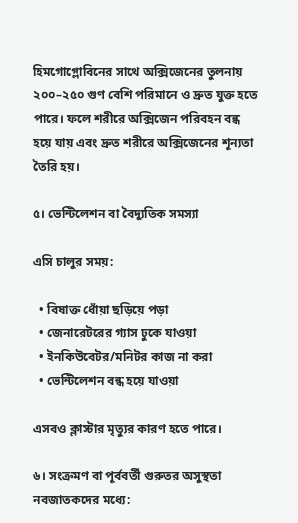হিমগোগ্লোবিনের সাথে অক্সিজেনের তুলনায় ২০০–২৫০ গুণ বেশি পরিমানে ও দ্রুত যুক্ত হতে পারে। ফলে শরীরে অক্সিজেন পরিবহন বন্ধ হয়ে যায় এবং দ্রুত শরীরে অক্সিজেনের শূন্যতা তৈরি হয়।

৫। ভেন্টিলেশন বা বৈদ্যুতিক সমস্যা

এসি চালুর সময়:

  • বিষাক্ত ধোঁয়া ছড়িয়ে পড়া
  • জেনারেটরের গ্যাস ঢুকে যাওয়া
  • ইনকিউবেটর/মনিটর কাজ না করা
  • ভেন্টিলেশন বন্ধ হয়ে যাওয়া

এসবও ক্লাস্টার মৃত্যুর কারণ হতে পারে।

৬। সংক্রমণ বা পূর্ববর্তী গুরুতর অসুস্থতা
নবজাতকদের মধ্যে: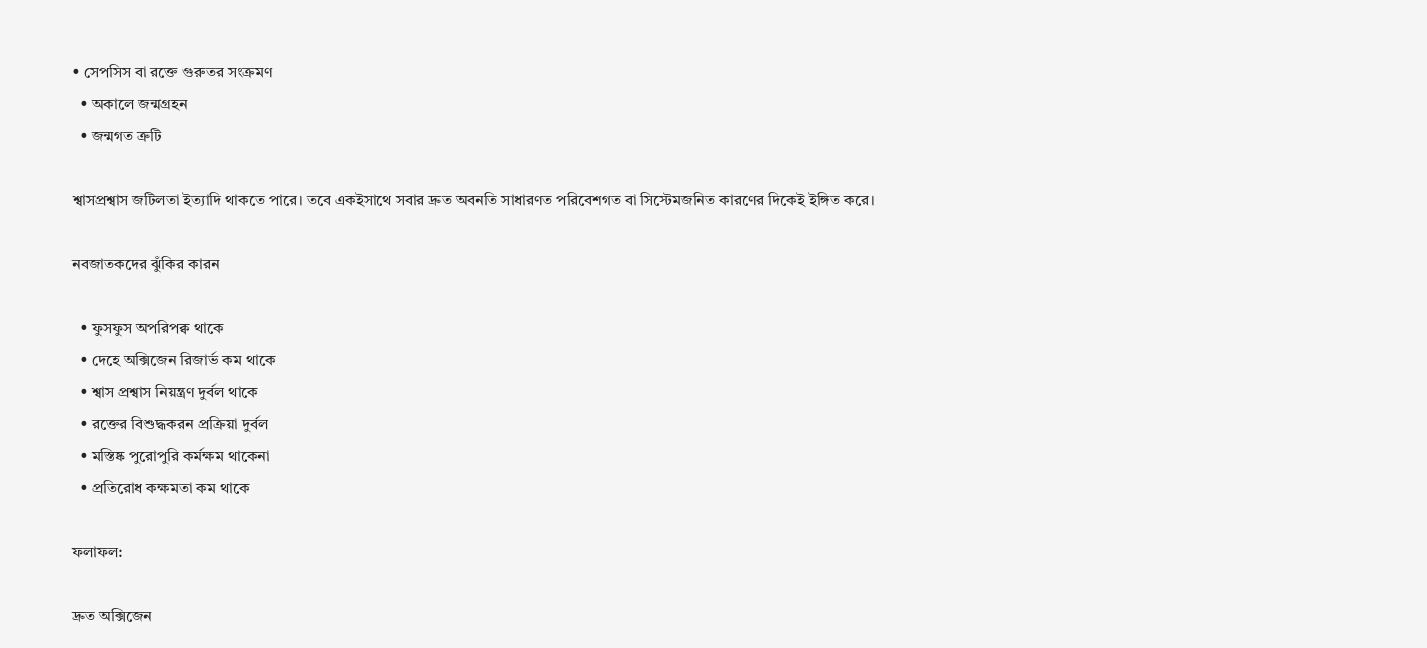• সেপসিস বা রক্তে গুরুতর সংক্রমণ
  • অকালে জন্মগ্রহন
  • জন্মগত ত্রুটি

শ্বাসপ্রশ্বাস জটিলতা ইত্যাদি থাকতে পারে। তবে একইসাথে সবার দ্রুত অবনতি সাধারণত পরিবেশগত বা সিস্টেমজনিত কারণের দিকেই ইঙ্গিত করে।

নবজাতকদের ঝুঁকির কারন

  • ফুসফুস অপরিপক্ব থাকে
  • দেহে অক্সিজেন রিজার্ভ কম থাকে
  • শ্বাস প্রশ্বাস নিয়ন্ত্রণ দুর্বল থাকে
  • রক্তের বিশুদ্ধকরন প্রক্রিয়া দুর্বল
  • মস্তিষ্ক পুরোপুরি কর্মক্ষম থাকেনা
  • প্রতিরোধ কক্ষমতা কম থাকে

ফলাফল:

দ্রুত অক্সিজেন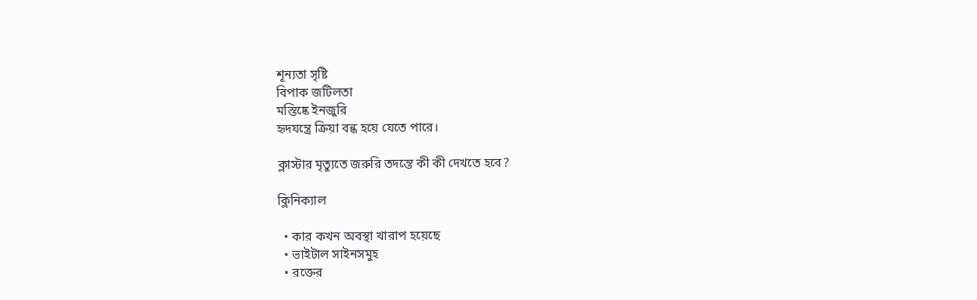শূন্যতা সৃষ্টি
বিপাক জটিলতা
মস্তিষ্কে ইনজুরি
হৃদযন্ত্রে ক্রিয়া বন্ধ হয়ে যেতে পারে।

ক্লাস্টার মৃত্যুতে জরুরি তদন্তে কী কী দেখতে হবে?

ক্লিনিক্যাল

  • কার কখন অবস্থা খারাপ হয়েছে
  • ভাইটাল সাইনসমুহ
  • রক্তের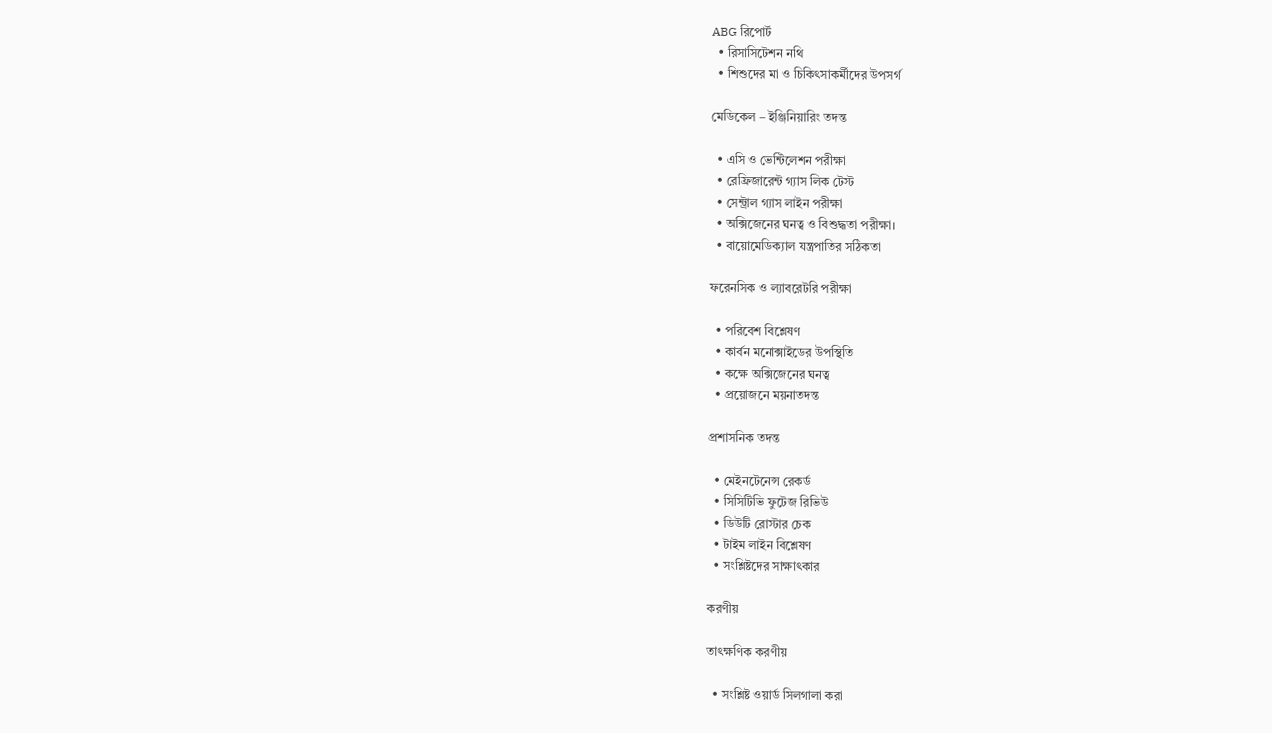ABG রিপোর্ট
  • রিসাসিটেশন নথি
  • শিশুদের মা ও চিকিৎসাকর্মীদের উপসর্গ

মেডিকেল – ইঞ্জিনিয়ারিং তদন্ত

  • এসি ও ভেন্টিলেশন পরীক্ষা
  • রেফ্রিজারেন্ট গ্যাস লিক টেস্ট
  • সেন্ট্রাল গ্যাস লাইন পরীক্ষা
  • অক্সিজেনের ঘনত্ব ও বিশুদ্ধতা পরীক্ষা।
  • বায়োমেডিক্যাল যন্ত্রপাতির সঠিকতা

ফরেনসিক ও ল্যাবরেটরি পরীক্ষা

  • পরিবেশ বিশ্লেষণ
  • কার্বন মনোক্সাইডের উপস্থিতি
  • কক্ষে অক্সিজেনের ঘনত্ব
  • প্রয়োজনে ময়নাতদন্ত

প্রশাসনিক তদন্ত

  • মেইনটেনেন্স রেকর্ড
  • সিসিটিভি ফুটেজ রিভিউ
  • ডিউটি রোস্টার চেক
  • টাইম লাইন বিশ্লেষণ
  • সংশ্লিষ্টদের সাক্ষাৎকার

করণীয়

তাৎক্ষণিক করণীয়

  • সংশ্লিষ্ট ওয়ার্ড সিলগালা করা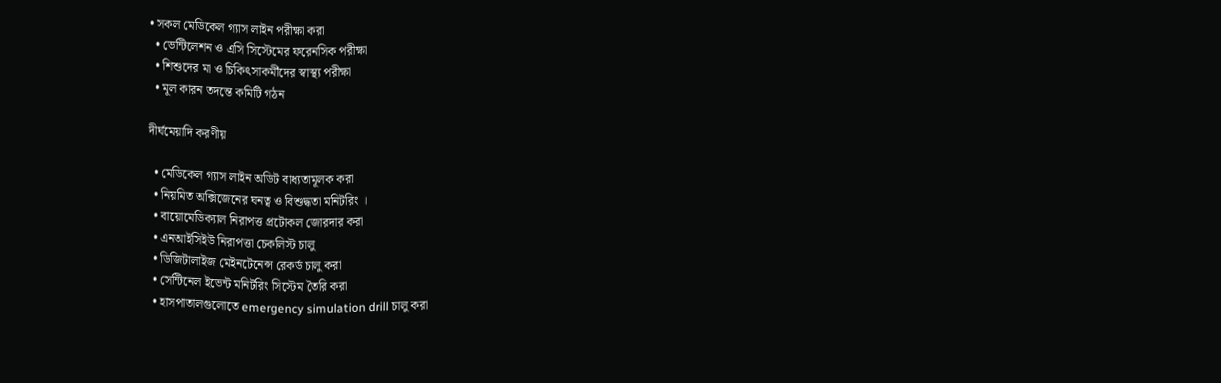• সকল মেডিকেল গ্যাস লাইন পরীক্ষা করা
  • ভেন্টিলেশন ও এসি সিস্টেমের ফরেনসিক পরীক্ষা
  • শিশুদের মা ও চিকিৎসাকর্মীদের স্বাস্থ্য পরীক্ষা
  • মূল কারন তদন্তে কমিটি গঠন

দীর্ঘমেয়াদি করণীয়

  • মেডিকেল গ্যাস লাইন অডিট বাধ্যতামূলক করা
  • নিয়মিত অক্সিজেনের ঘনত্ব ও বিশুদ্ধতা মনিটরিং ।
  • বায়োমেডিক্যাল নিরাপত্ত প্রটোকল জোরদার করা
  • এনআইসিইউ নিরাপত্তা চেকলিস্ট চালু
  • ডিজিটালাইজ মেইনটেনেন্স রেকর্ড চালু করা
  • সেন্টিনেল ইভেন্ট মনিটরিং সিস্টেম তৈরি করা
  • হাসপাতালগুলোতে emergency simulation drill চালু করা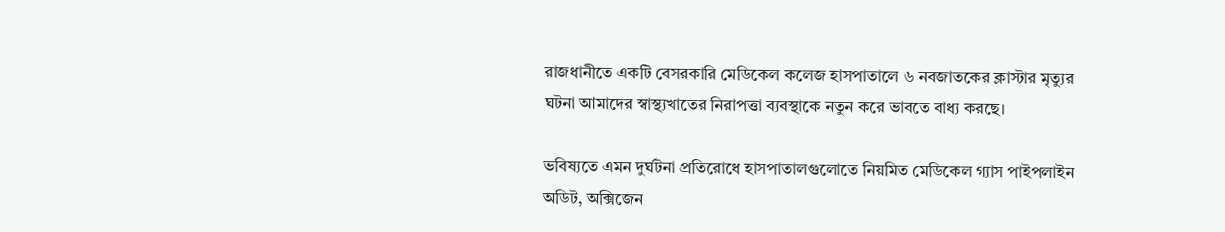রাজধানীতে একটি বেসরকারি মেডিকেল কলেজ হাসপাতালে ৬ নবজাতকের ক্লাস্টার মৃত্যুর ঘটনা আমাদের স্বাস্থ্যখাতের নিরাপত্তা ব্যবস্থাকে নতুন করে ভাবতে বাধ্য করছে।

ভবিষ্যতে এমন দুর্ঘটনা প্রতিরোধে হাসপাতালগুলোতে নিয়মিত মেডিকেল গ্যাস পাইপলাইন অডিট, অক্সিজেন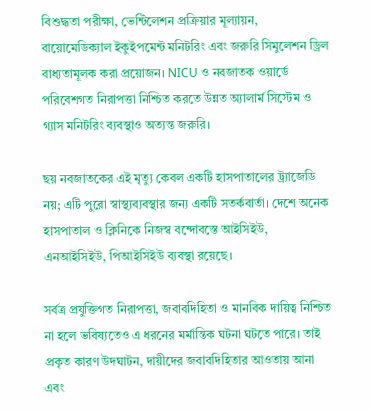বিশুদ্ধতা পরীক্ষা, ভেন্টিলেশন প্রক্রিয়ার মূল্যায়ন, বায়োমেডিক্যাল ইকুইপমেন্ট মনিটরিং এবং জরুরি সিমুলেশন ড্রিল বাধ্যতামূলক করা প্রয়োজন। NICU ও নবজাতক ওয়ার্ডে পরিবেশগত নিরাপত্তা নিশ্চিত করতে উন্নত অ্যালার্ম সিস্টেম ও গ্যাস মনিটরিং ব্যবস্থাও অত্যন্ত জরুরি।

ছয় নবজাতকের এই মৃত্যু কেবল একটি হাসপাতালের ট্র্যাজেডি নয়; এটি পুরো স্বাস্থ্যব্যবস্থার জন্য একটি সতর্কবার্তা। দেশে অনেক হাসপাতাল ও ক্লিনিকে নিজস্ব বন্দোবস্তে আইসিইউ, এনআইসিইউ, পিআইসিইউ ব্যবস্থা রয়েছে।

সর্বত্র প্রযুক্তিগত নিরাপত্তা, জবাবদিহিতা ও মানবিক দায়িত্ব নিশ্চিত না হলে ভবিষ্যতেও এ ধরনের মর্মান্তিক ঘটনা ঘটতে পারে। তাই প্রকৃত কারণ উদঘাটন, দায়ীদের জবাবদিহিতার আওতায় আনা এবং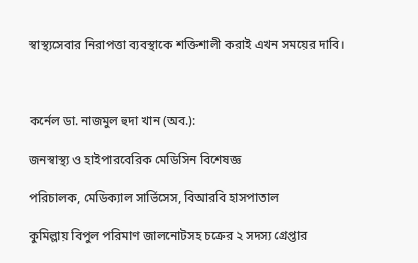স্বাস্থ্যসেবার নিরাপত্তা ব্যবস্থাকে শক্তিশালী করাই এখন সময়ের দাবি।



কর্নেল ডা. নাজমুল হুদা খান (অব.):

জনস্বাস্থ্য ও হাইপারবেরিক মেডিসিন বিশেষজ্ঞ

পরিচালক, মেডিক্যাল সার্ভিসেস, বিআরবি হাসপাতাল

কুমিল্লায় বিপুল পরিমাণ জালনোটসহ চক্রের ২ সদস্য গ্রেপ্তার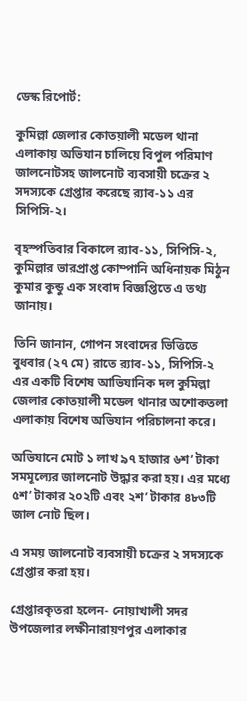ডেস্ক রিপোর্ট:

কুমিল্লা জেলার কোতয়ালী মডেল থানা এলাকায় অভিযান চালিয়ে বিপুল পরিমাণ জালনোটসহ জালনোট ব্যবসায়ী চক্রের ২ সদস্যকে গ্রেপ্তার করেছে র‌্যাব-১১ এর সিপিসি-২।

বৃহস্পতিবার বিকালে র‌্যাব-১১, সিপিসি-২, কুমিল্লার ভারপ্রাপ্ত কোম্পানি অধিনায়ক মিঠুন কুমার কুন্ডু এক সংবাদ বিজ্ঞপ্তিতে এ তথ্য জানায়।

তিনি জানান, গোপন সংবাদের ভিত্তিতে বুধবার (২৭ মে) রাতে র‌্যাব-১১, সিপিসি-২ এর একটি বিশেষ আভিযানিক দল কুমিল্লা জেলার কোতয়ালী মডেল থানার অশোকতলা এলাকায় বিশেষ অভিযান পরিচালনা করে।

অভিযানে মোট ১ লাখ ৯৭ হাজার ৬শ’ টাকা সমমূল্যের জালনোট উদ্ধার করা হয়। এর মধ্যে ৫শ’ টাকার ২০২টি এবং ২শ’ টাকার ৪৮৩টি জাল নোট ছিল।

এ সময় জালনোট ব্যবসায়ী চক্রের ২ সদস্যকে গ্রেপ্তার করা হয়।

গ্রেপ্তারকৃতরা হলেন- নোয়াখালী সদর উপজেলার লক্ষীনারায়ণপুর এলাকার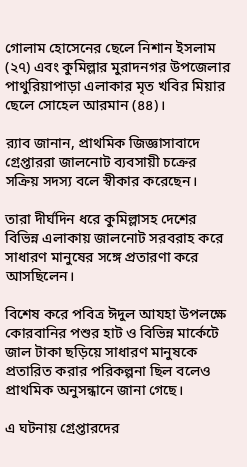গোলাম হোসেনের ছেলে নিশান ইসলাম (২৭) এবং কুমিল্লার মুরাদনগর উপজেলার পাথুরিয়াপাড়া এলাকার মৃত খবির মিয়ার ছেলে সোহেল আরমান (৪৪)।

র‌্যাব জানান, প্রাথমিক জিজ্ঞাসাবাদে গ্রেপ্তাররা জালনোট ব্যবসায়ী চক্রের সক্রিয় সদস্য বলে স্বীকার করেছেন।

তারা দীর্ঘদিন ধরে কুমিল্লাসহ দেশের বিভিন্ন এলাকায় জালনোট সরবরাহ করে সাধারণ মানুষের সঙ্গে প্রতারণা করে আসছিলেন।

বিশেষ করে পবিত্র ঈদুল আযহা উপলক্ষে কোরবানির পশুর হাট ও বিভিন্ন মার্কেটে জাল টাকা ছড়িয়ে সাধারণ মানুষকে প্রতারিত করার পরিকল্পনা ছিল বলেও প্রাথমিক অনুসন্ধানে জানা গেছে।

এ ঘটনায় গ্রেপ্তারদের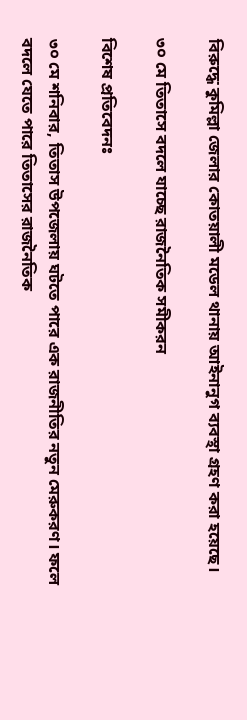বিরুদ্ধে কুমিল্লা জেলার কোতয়ালী মডেল থানায় আইনানুগ ব্যবস্থা গ্রহণ করা হয়েছে।

৩০ মে তিতাসে বদলে যাচ্ছে রাজনৈতিক সমীকরন

বিশেষ প্রতিবেদনঃ

৩০ মে শনিবার, তিতাস উপজেলায় ঘটতে পারে এক রাজনীতির নতুন মেরুকরণ। ফলে বদলে যেতে পারে তিতাসের রাজনৈতিক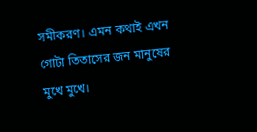সমীকরণ। এমন কথাই এখন গোটা তিতাসের জন মানুষের মুখে মুখে।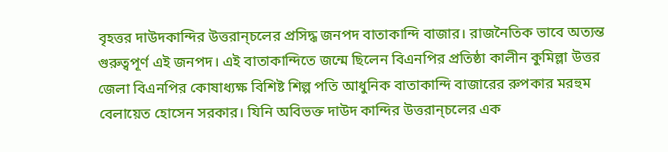বৃহত্তর দাউদকান্দির উত্তরান্চলের প্রসিদ্ধ জনপদ বাতাকান্দি বাজার। রাজনৈতিক ভাবে অত্যন্ত গুরুত্বপূর্ণ এই জনপদ। এই বাতাকান্দিতে জন্মে ছিলেন বিএনপির প্রতিষ্ঠা কালীন কুমিল্লা উত্তর জেলা বিএনপির কোষাধ্যক্ষ বিশিষ্ট শিল্প পতি আধুনিক বাতাকান্দি বাজারের রুপকার মরহুম বেলায়েত হোসেন সরকার। যিনি অবিভক্ত দাউদ কান্দির উত্তরান্চলের এক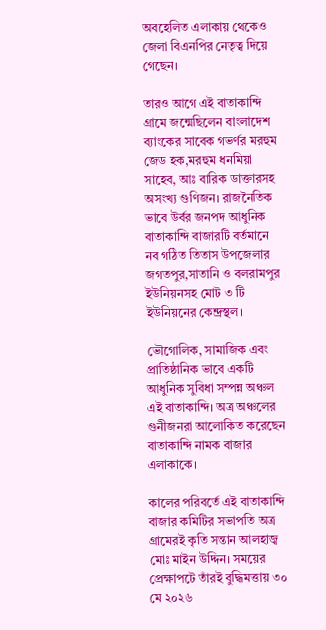অবহেলিত এলাকায় থেকেও জেলা বিএনপির নেতৃত্ব দিয়ে গেছেন।

তারও আগে এই বাতাকান্দি গ্রামে জন্মেছিলেন বাংলাদেশ ব্যাংকের সাবেক গভর্ণর মরহুম জেড হক,মরহুম ধনমিয়া সাহেব, আঃ বারিক ডাক্তারসহ অসংখ্য গুণিজন। রাজনৈতিক ভাবে উর্বর জনপদ আধুনিক বাতাকান্দি বাজারটি বর্তমানে নব গঠিত তিতাস উপজেলার জগতপুর,সাতানি ও বলরামপুর ইউনিয়নসহ মোট ৩ টি ইউনিয়নের কেন্দ্রস্থল।

ভৌগোলিক, সামাজিক এবং প্রাতিষ্ঠানিক ভাবে একটি আধুনিক সুবিধা সম্পন্ন অঞ্চল এই বাতাকান্দি। অত্র অঞ্চলের গুনীজনরা আলোকিত করেছেন বাতাকান্দি নামক বাজার এলাকাকে।

কালের পরিবর্তে এই বাতাকান্দি বাজার কমিটির সভাপতি অত্র গ্রামেরই কৃতি সন্তান আলহাজ্ব মোঃ মাইন উদ্দিন। সময়ের প্রেক্ষাপটে তাঁরই বুদ্ধিমত্তায় ৩০ মে ২০২৬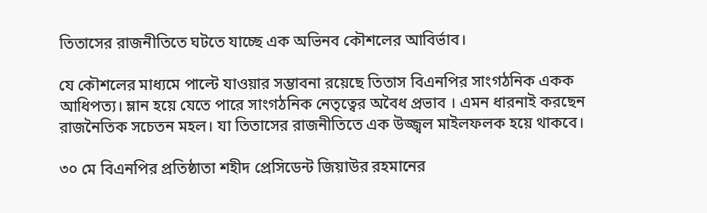তিতাসের রাজনীতিতে ঘটতে যাচ্ছে এক অভিনব কৌশলের আবির্ভাব।

যে কৌশলের মাধ্যমে পাল্টে যাওয়ার সম্ভাবনা রয়েছে তিতাস বিএনপির সাংগঠনিক একক আধিপত্য। ম্লান হয়ে যেতে পারে সাংগঠনিক নেতৃত্বের অবৈধ প্রভাব । এমন ধারনাই করছেন রাজনৈতিক সচেতন মহল। যা তিতাসের রাজনীতিতে এক উজ্জ্বল মাইলফলক হয়ে থাকবে।

৩০ মে বিএনপির প্রতিষ্ঠাতা শহীদ প্রেসিডেন্ট জিয়াউর রহমানের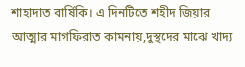শাহাদাত বার্ষিকি। এ দিনটিতে শহীদ জিয়ার আত্মার মাগফিরাত কামনায়,দুস্থদের মাঝে খাদ্য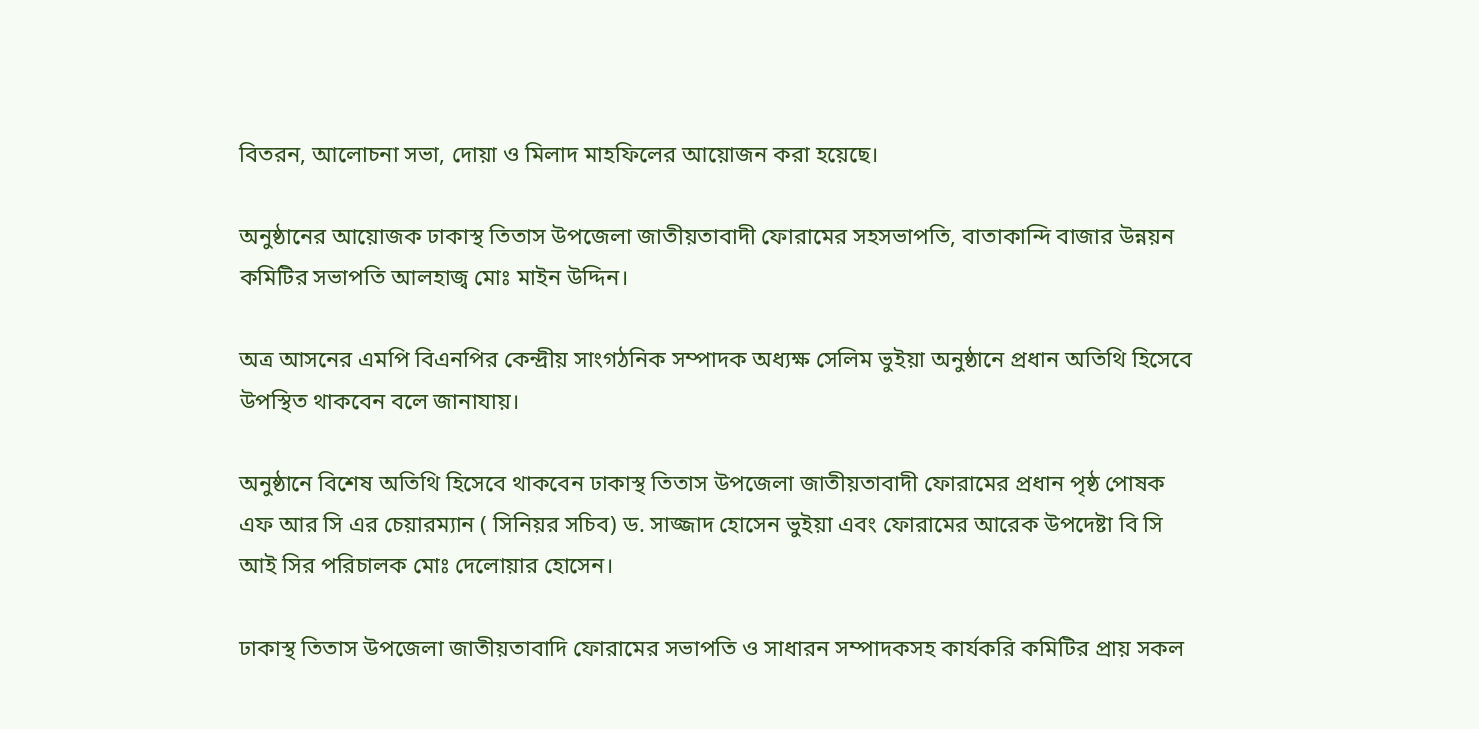বিতরন, আলোচনা সভা, দোয়া ও মিলাদ মাহফিলের আয়োজন করা হয়েছে।

অনুষ্ঠানের আয়োজক ঢাকাস্থ তিতাস উপজেলা জাতীয়তাবাদী ফোরামের সহসভাপতি, বাতাকান্দি বাজার উন্নয়ন কমিটির সভাপতি আলহাজ্ব মোঃ মাইন উদ্দিন।

অত্র আসনের এমপি বিএনপির কেন্দ্রীয় সাংগঠনিক সম্পাদক অধ্যক্ষ সেলিম ভুইয়া অনুষ্ঠানে প্রধান অতিথি হিসেবে উপস্থিত থাকবেন বলে জানাযায়।

অনুষ্ঠানে বিশেষ অতিথি হিসেবে থাকবেন ঢাকাস্থ তিতাস উপজেলা জাতীয়তাবাদী ফোরামের প্রধান পৃষ্ঠ পোষক এফ আর সি এর চেয়ারম্যান ( সিনিয়র সচিব) ড. সাজ্জাদ হোসেন ভুইয়া এবং ফোরামের আরেক উপদেষ্টা বি সি আই সির পরিচালক মোঃ দেলোয়ার হোসেন।

ঢাকাস্থ তিতাস উপজেলা জাতীয়তাবাদি ফোরামের সভাপতি ও সাধারন সম্পাদকসহ কার্যকরি কমিটির প্রায় সকল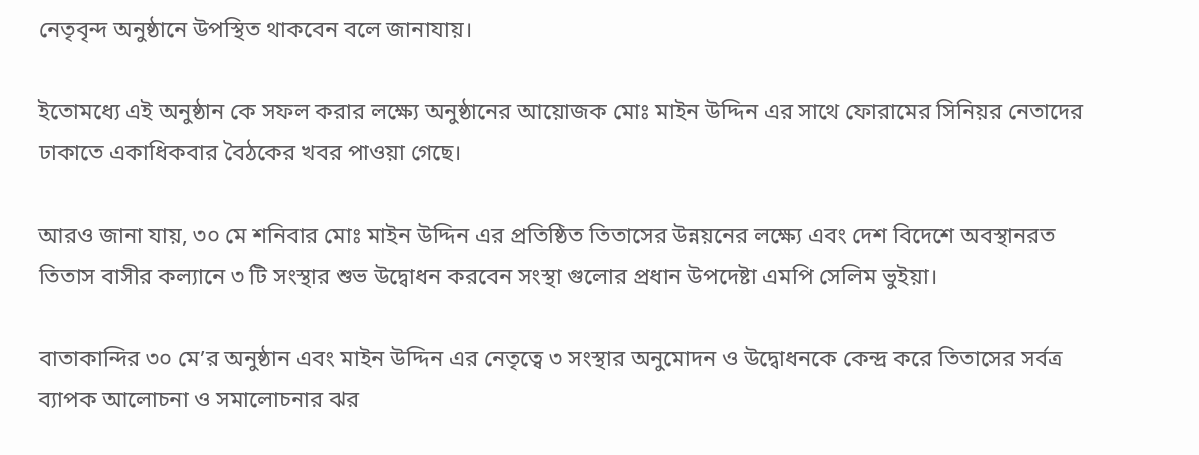নেতৃবৃন্দ অনুষ্ঠানে উপস্থিত থাকবেন বলে জানাযায়।

ইতোমধ্যে এই অনুষ্ঠান কে সফল করার লক্ষ্যে অনুষ্ঠানের আয়োজক মোঃ মাইন উদ্দিন এর সাথে ফোরামের সিনিয়র নেতাদের ঢাকাতে একাধিকবার বৈঠকের খবর পাওয়া গেছে।

আরও জানা যায়, ৩০ মে শনিবার মোঃ মাইন উদ্দিন এর প্রতিষ্ঠিত তিতাসের উন্নয়নের লক্ষ্যে এবং দেশ বিদেশে অবস্থানরত তিতাস বাসীর কল্যানে ৩ টি সংস্থার শুভ উদ্বোধন করবেন সংস্থা গুলোর প্রধান উপদেষ্টা এমপি সেলিম ভুইয়া।

বাতাকান্দির ৩০ মে’র অনুষ্ঠান এবং মাইন উদ্দিন এর নেতৃত্বে ৩ সংস্থার অনুমোদন ও উদ্বোধনকে কেন্দ্র করে তিতাসের সর্বত্র ব্যাপক আলোচনা ও সমালোচনার ঝর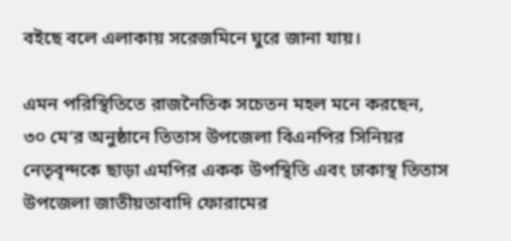বইছে বলে এলাকায় সরেজমিনে ঘুরে জানা যায়।

এমন পরিস্থিতিতে রাজনৈতিক সচেতন মহল মনে করছেন, ৩০ মে’র অনুষ্ঠানে তিতাস উপজেলা বিএনপির সিনিয়র নেতৃবৃন্দকে ছাড়া এমপির একক উপস্থিতি এবং ঢাকাস্থ তিতাস উপজেলা জাতীয়তাবাদি ফোরামের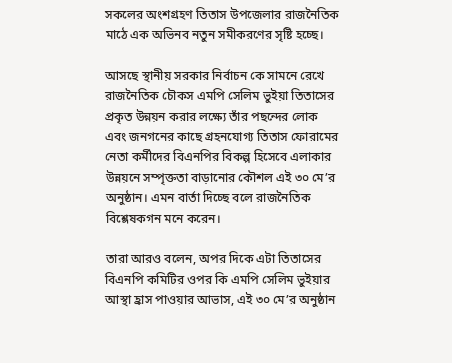সকলের অংশগ্রহণ তিতাস উপজেলার রাজনৈতিক মাঠে এক অভিনব নতুন সমীকরণের সৃষ্টি হচ্ছে।

আসছে স্থানীয় সরকার নির্বাচন কে সামনে রেখে রাজনৈতিক চৌকস এমপি সেলিম ভুইয়া তিতাসের প্রকৃত উন্নয়ন করার লক্ষ্যে তাঁর পছন্দের লোক এবং জনগনের কাছে গ্রহনযোগ্য তিতাস ফোরামের নেতা কর্মীদের বিএনপির বিকল্প হিসেবে এলাকার উন্নয়নে সম্পৃক্ততা বাড়ানোর কৌশল এই ৩০ মে’র অনুষ্ঠান। এমন বার্তা দিচ্ছে বলে রাজনৈতিক বিশ্লেষকগন মনে করেন।

তারা আরও বলেন, অপর দিকে এটা তিতাসের বিএনপি কমিটির ওপর কি এমপি সেলিম ভুইয়ার আস্থা হ্রাস পাওয়ার আভাস, এই ৩০ মে’র অনুষ্ঠান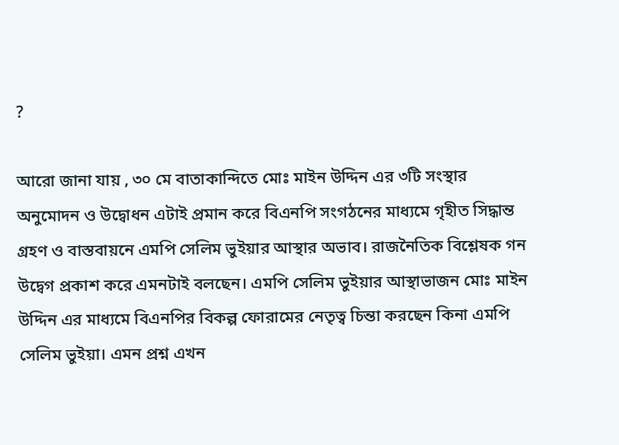?

আরো জানা যায় , ৩০ মে বাতাকান্দিতে মোঃ মাইন উদ্দিন এর ৩টি সংস্থার অনুমোদন ও উদ্বোধন এটাই প্রমান করে বিএনপি সংগঠনের মাধ্যমে গৃহীত সিদ্ধান্ত গ্রহণ ও বাস্তবায়নে এমপি সেলিম ভুইয়ার আস্থার অভাব। রাজনৈতিক বিশ্লেষক গন উদ্বেগ প্রকাশ করে এমনটাই বলছেন। এমপি সেলিম ভুইয়ার আস্থাভাজন মোঃ মাইন উদ্দিন এর মাধ্যমে বিএনপির বিকল্প ফোরামের নেতৃত্ব চিন্তা করছেন কিনা এমপি সেলিম ভুইয়া। এমন প্রশ্ন এখন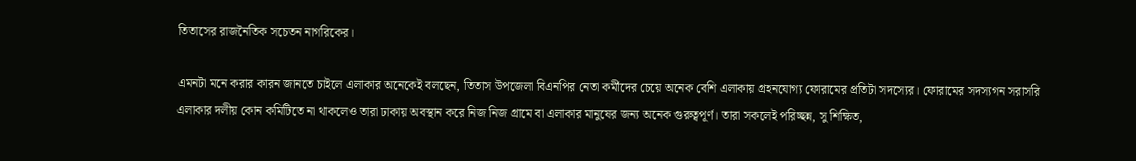তিতাসের রাজনৈতিক সচেতন নাগরিকের।

এমনটা মনে করার কারন জানতে চাইলে এলাকার অনেকেই বলছেন, তিতাস উপজেলা বিএনপির নেতা কর্মীদের চেয়ে অনেক বেশি এলাকায় গ্রহনযোগ্য ফোরামের প্রতিটা সদস্যের। ফোরামের সদস্যগন সরাসরি এলাকার দলীয় কোন কমিটিতে না থাকলেও তারা ঢাকায় অবস্থান করে নিজ নিজ গ্রামে বা এলাকার মানুষের জন্য অনেক গুরুত্বপূর্ণ। তারা সকলেই পরিচ্ছন্ন, সু শিক্ষিত,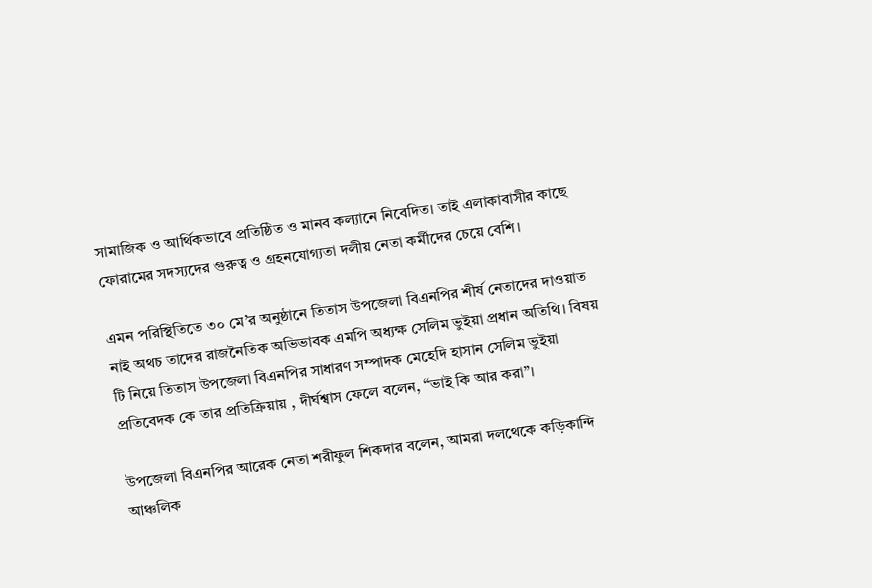সামাজিক ও আর্থিকভাবে প্রতিষ্ঠিত ও মানব কল্যানে নিবেদিত। তাই এলাকাবাসীর কাছে ফোরামের সদস্যদের গুরুত্ব ও গ্রহনযোগ্যতা দলীয় নেতা কর্মীদের চেয়ে বেশি।

এমন পরিস্থিতিতে ৩০ মে’র অনুষ্ঠানে তিতাস উপজেলা বিএনপির শীর্ষ নেতাদের দাওয়াত নাই অথচ তাদের রাজনৈতিক অভিভাবক এমপি অধ্যক্ষ সেলিম ভুইয়া প্রধান অতিথি। বিষয় টি নিয়ে তিতাস উপজেলা বিএনপির সাধারণ সম্পাদক মেহেদি হাসান সেলিম ভুইয়া প্রতিবেদক কে তার প্রতিক্রিয়ায় , দীর্ঘশ্বাস ফেলে বলেন, “ভাই কি আর করা”।

উপজেলা বিএনপির আরেক নেতা শরীফুল শিকদার বলেন, আমরা দলথেকে কড়িকান্দি আঞ্চলিক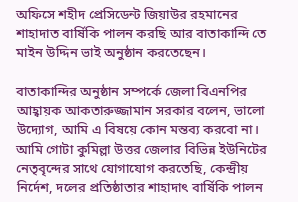অফিসে শহীদ প্রেসিডেন্ট জিয়াউর রহমানের শাহাদাত বার্ষিকি পালন করছি আর বাতাকান্দি তে মাইন উদ্দিন ভাই অনুষ্ঠান করতেছেন।

বাতাকান্দির অনুষ্ঠান সম্পর্কে জেলা বিএনপির আহ্বায়ক আকতারুজ্জামান সরকার বলেন, ভালো উদ্যোগ, আমি এ বিষয়ে কোন মন্তব্য করবো না। আমি গোটা কুমিল্লা উত্তর জেলার বিভিন্ন ইউনিটের নেতৃবৃন্দের সাথে যোগাযোগ করতেছি, কেন্দ্রীয় নির্দেশ, দলের প্রতিষ্ঠাতার শাহাদাৎ বার্ষিকি পালন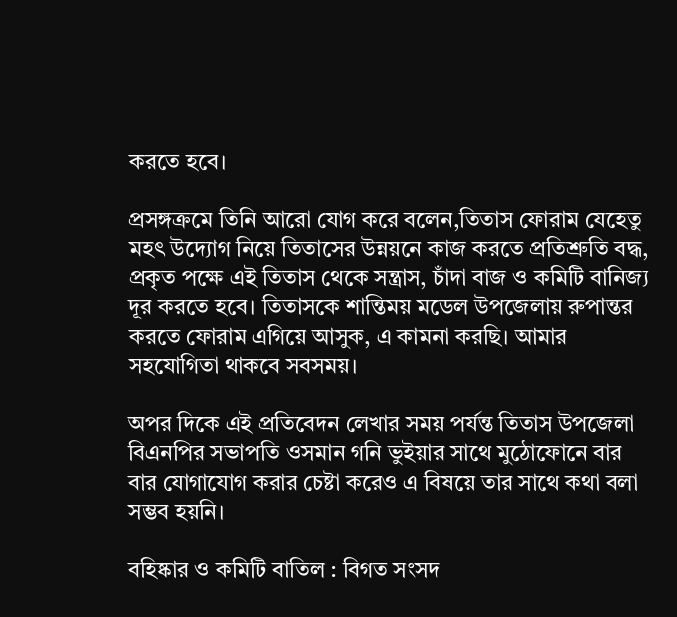করতে হবে।

প্রসঙ্গক্রমে তিনি আরো যোগ করে বলেন,তিতাস ফোরাম যেহেতু মহৎ উদ্যোগ নিয়ে তিতাসের উন্নয়নে কাজ করতে প্রতিশ্রুতি বদ্ধ, প্রকৃত পক্ষে এই তিতাস থেকে সন্ত্রাস, চাঁদা বাজ ও কমিটি বানিজ্য দূর করতে হবে। তিতাসকে শান্তিময় মডেল উপজেলায় রুপান্তর করতে ফোরাম এগিয়ে আসুক, এ কামনা করছি। আমার সহযোগিতা থাকবে সবসময়।

অপর দিকে এই প্রতিবেদন লেখার সময় পর্যন্ত তিতাস উপজেলা বিএনপির সভাপতি ওসমান গনি ভুইয়ার সাথে মুঠোফোনে বার বার যোগাযোগ করার চেষ্টা করেও এ বিষয়ে তার সাথে কথা বলা সম্ভব হয়নি।

বহিষ্কার ও কমিটি বাতিল : বিগত সংসদ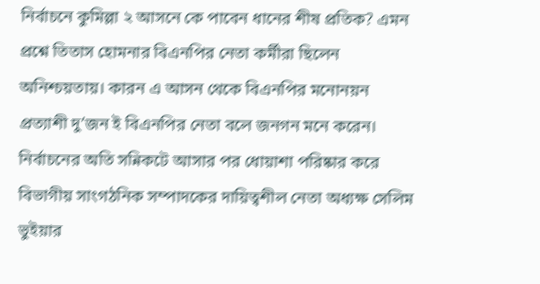নির্বাচনে কুমিল্লা ২ আসনে কে পাবেন ধানের শীষ প্রতিক? এমন প্রশ্নে তিতাস হোমনার বিএনপির নেতা কর্মীরা ছিলেন অনিশ্চয়তায়। কারন এ আসন থেকে বিএনপির মনোনয়ন প্রত্যাশী দু’জন ই বিএনপির নেতা বলে জনগন মনে করেন। নির্বাচনের অতি সন্নিকটে আসার পর ধোয়াশা পরিষ্কার করে বিভাগীয় সাংগঠনিক সম্পাদকের দায়িত্বশীল নেতা অধ্যক্ষ সেলিম ভুইয়ার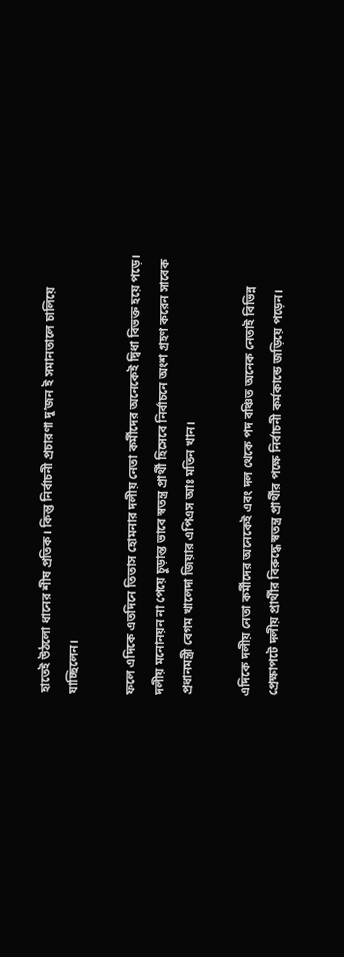হাতেই উঠলো ধানের শীষ প্রতিক। কিন্তু নির্বাচনী প্রচারণা দু’জন ই সমানতালে চালিয়ে যাচ্ছিলেন।

ফলে এদিকে এতদিনে তিতাস হোমনার দলীয় নেতা কর্মীদের অনেকেই দ্বিধা বিভক্ত হয়ে পড়ে। দলীয় মনোনয়ন না পেয়ে চুড়ান্ত ভাবে স্বতন্ত্র প্রার্থী হিসেবে নির্বাচনে অংশ গ্রহণ করেন সাবেক প্রধানমন্ত্রী বেগম খালেদা জিয়ার এপিএস আঃ মতিন খান।

এদিকে দলীয় নেতা কর্মীদের অনেকেই এবং দল থেকে পদ বঞ্চিত অনেক নেতাই বিভিন্ন প্রেক্ষাপটে দলীয় প্রার্থীর বিরুদ্ধে স্বতন্ত্র প্রার্থীর পক্ষে নির্বাচনী কর্মকান্ডে জড়িয়ে পড়েন।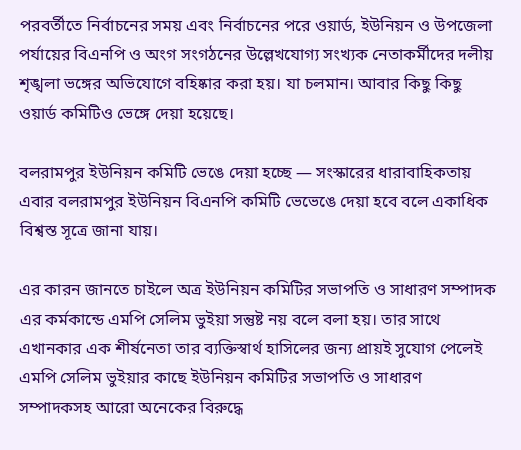পরবর্তীতে নির্বাচনের সময় এবং নির্বাচনের পরে ওয়ার্ড, ইউনিয়ন ও উপজেলা পর্যায়ের বিএনপি ও অংগ সংগঠনের উল্লেখযোগ্য সংখ্যক নেতাকর্মীদের দলীয় শৃঙ্খলা ভঙ্গের অভিযোগে বহিষ্কার করা হয়। যা চলমান। আবার কিছু কিছু ওয়ার্ড কমিটিও ভেঙ্গে দেয়া হয়েছে।

বলরামপুর ইউনিয়ন কমিটি ভেঙে দেয়া হচ্ছে — সংস্কারের ধারাবাহিকতায় এবার বলরামপুর ইউনিয়ন বিএনপি কমিটি ভেভেঙে দেয়া হবে বলে একাধিক বিশ্বস্ত সূত্রে জানা যায়।

এর কারন জানতে চাইলে অত্র ইউনিয়ন কমিটির সভাপতি ও সাধারণ সম্পাদক এর কর্মকান্ডে এমপি সেলিম ভুইয়া সন্তুষ্ট নয় বলে বলা হয়। তার সাথে এখানকার এক শীর্ষনেতা তার ব্যক্তিস্বার্থ হাসিলের জন্য প্রায়ই সুযোগ পেলেই এমপি সেলিম ভুইয়ার কাছে ইউনিয়ন কমিটির সভাপতি ও সাধারণ সম্পাদকসহ আরো অনেকের বিরুদ্ধে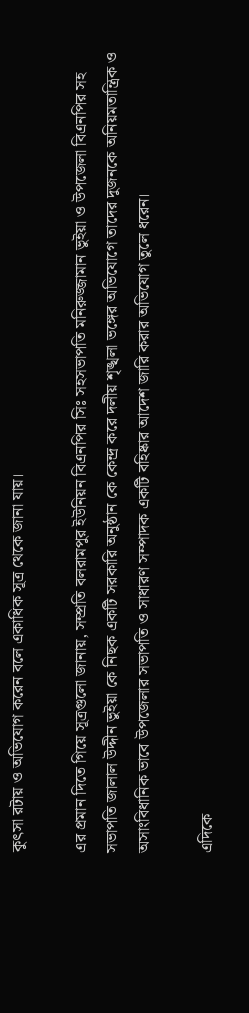কুৎসা রটায় ও অভিযোগ করেন বলে একাধিক সূত্র থেকে জানা যায়।

এর প্রমান দিতে গিয়ে সূত্রগুলো জানায়, সম্প্রতি বলরামপুর ইউনিয়ন বিএনপির সিঃ সহসভাপতি মনিরুজ্জামান ভুইয়া ও উপজেলা বিএনপির সহ সভাপতি জালাল উদ্দীন ভুইয়া কে নিছক একটি সরকারি অনুষ্ঠান কে কেন্দ্র করে দলীয় শৃঙ্খলা ভঙ্গের অভিযোগে তাদের দুজনকে অনিয়মতান্ত্রিক ও অসাংবিধানিক ভাবে উপজেলার সভাপতি ও সাধারণ সম্পাদক একটি বহিষ্কার আদেশ জারি করার অভিযোগ তুলে ধরেন।

এদিকে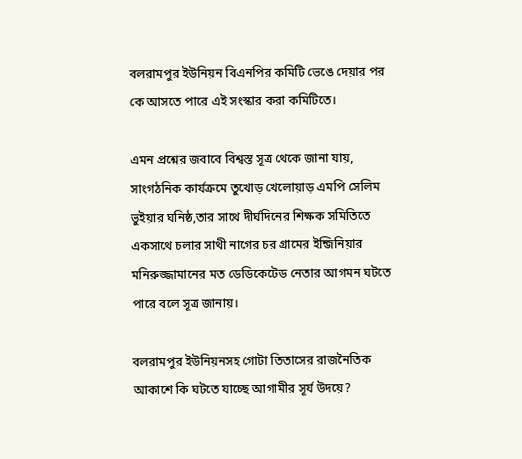বলরামপুর ইউনিয়ন বিএনপির কমিটি ভেঙে দেয়ার পর কে আসতে পারে এই সংস্কার করা কমিটিতে।

এমন প্রশ্নের জবাবে বিশ্বস্ত সূত্র থেকে জানা যায়, সাংগঠনিক কার্যক্রমে তুখোড় খেলোয়াড় এমপি সেলিম ভুইয়ার ঘনিষ্ঠ,তার সাথে দীর্ঘদিনের শিক্ষক সমিতিতে একসাথে চলার সাথী নাগের চর গ্রামের ইন্জিনিয়ার মনিরুজ্জামানের মত ডেডিকেটেড নেতার আগমন ঘটতে পারে বলে সূত্র জানায়।

বলরামপুর ইউনিয়নসহ গোটা তিতাসের রাজনৈতিক আকাশে কি ঘটতে যাচ্ছে আগামীর সূর্য উদয়ে?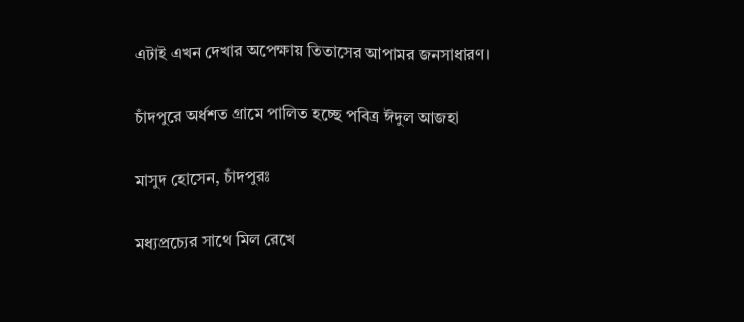এটাই এখন দেখার অপেক্ষায় তিতাসের আপামর জনসাধারণ।

চাঁদপুরে অর্ধশত গ্রামে পালিত হচ্ছে পবিত্র ঈদুল আজহা

মাসুদ হোসেন, চাঁদপুরঃ

মধ্যপ্রচ্যের সাথে মিল রেখে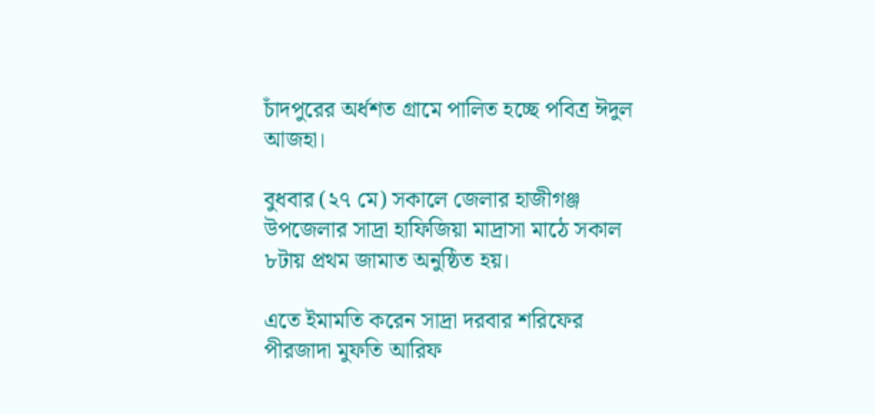চাঁদপুরের অর্ধশত গ্রামে পালিত হচ্ছে পবিত্র ঈদুল আজহা।

বুধবার (২৭ মে) সকালে জেলার হাজীগঞ্জ উপজেলার সাদ্রা হাফিজিয়া মাদ্রাসা মাঠে সকাল ৮টায় প্রথম জামাত অনুষ্ঠিত হয়।

এতে ইমামতি করেন সাদ্রা দরবার শরিফের পীরজাদা মুফতি আরিফ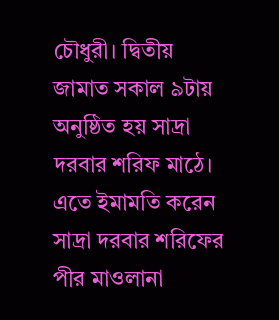চৌধুরী। দ্বিতীয় জামাত সকাল ৯টায় অনুষ্ঠিত হয় সাদ্রা দরবার শরিফ মাঠে। এতে ইমামতি করেন সাদ্রা দরবার শরিফের পীর মাওলানা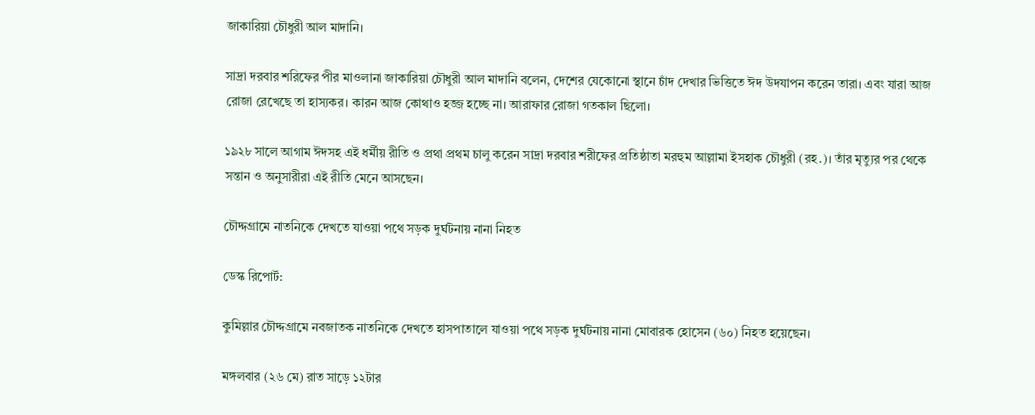জাকারিয়া চৌধুরী আল মাদানি।

সাদ্রা দরবার শরিফের পীর মাওলানা জাকারিয়া চৌধুরী আল মাদানি বলেন, দেশের যেকোনো স্থানে চাঁদ দেখার ভিত্তিতে ঈদ উদযাপন করেন তারা। এবং যারা আজ রোজা রেখেছে তা হাস্যকর। কারন আজ কোথাও হজ্জ হচ্ছে না। আরাফার রোজা গতকাল ছিলো।

১৯২৮ সালে আগাম ঈদসহ এই ধর্মীয় রীতি ও প্রথা প্রথম চালু করেন সাদ্রা দরবার শরীফের প্রতিষ্ঠাতা মরহুম আল্লামা ইসহাক চৌধুরী (রহ.)। তাঁর মৃত্যুর পর থেকে সন্তান ও অনুসারীরা এই রীতি মেনে আসছেন।

চৌদ্দগ্রামে নাতনিকে দেখতে যাওয়া পথে সড়ক দুর্ঘটনায় নানা নিহত

ডেস্ক রিপোর্ট:

কুমিল্লার চৌদ্দগ্রামে নবজাতক নাতনিকে দেখতে হাসপাতালে যাওয়া পথে সড়ক দুর্ঘটনায় নানা মোবারক হোসেন (৬০) নিহত হয়েছেন।

মঙ্গলবার (২৬ মে) রাত সাড়ে ১২টার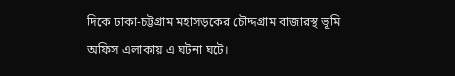দিকে ঢাকা-চট্টগ্রাম মহাসড়কের চৌদ্দগ্রাম বাজারস্থ ভূমি অফিস এলাকায় এ ঘটনা ঘটে।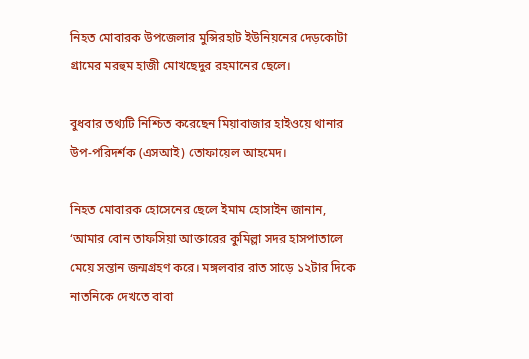নিহত মোবারক উপজেলার মুন্সিরহাট ইউনিয়নের দেড়কোটা গ্রামের মরহুম হাজী মোখছেদুর রহমানের ছেলে।

বুধবার তথ্যটি নিশ্চিত করেছেন মিয়াবাজার হাইওয়ে থানার উপ-পরিদর্শক (এসআই) তোফায়েল আহমেদ।

নিহত মোবারক হোসেনের ছেলে ইমাম হোসাইন জানান, ‘আমার বোন তাফসিয়া আক্তারের কুমিল্লা সদর হাসপাতালে মেয়ে সন্তান জন্মগ্রহণ করে। মঙ্গলবার রাত সাড়ে ১২টার দিকে নাতনিকে দেখতে বাবা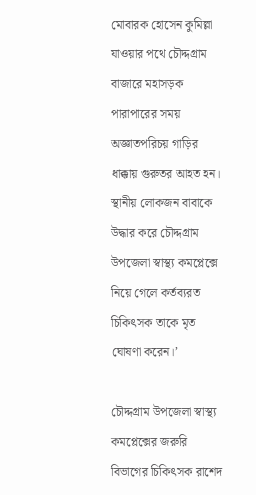মোবারক হোসেন কুমিল্লা যাওয়ার পথে চৌদ্দগ্রাম বাজারে মহাসড়ক পারাপারের সময় অজ্ঞাতপরিচয় গাড়ির ধাক্কায় গুরুতর আহত হন। স্থানীয় লোকজন বাবাকে উদ্ধার করে চৌদ্দগ্রাম উপজেলা স্বাস্থ্য কমপ্লেক্সে নিয়ে গেলে কর্তব্যরত চিকিৎসক তাকে মৃত ঘোষণা করেন।’

চৌদ্দগ্রাম উপজেলা স্বাস্থ্য কমপ্লেক্সের জরুরি বিভাগের চিকিৎসক রাশেদ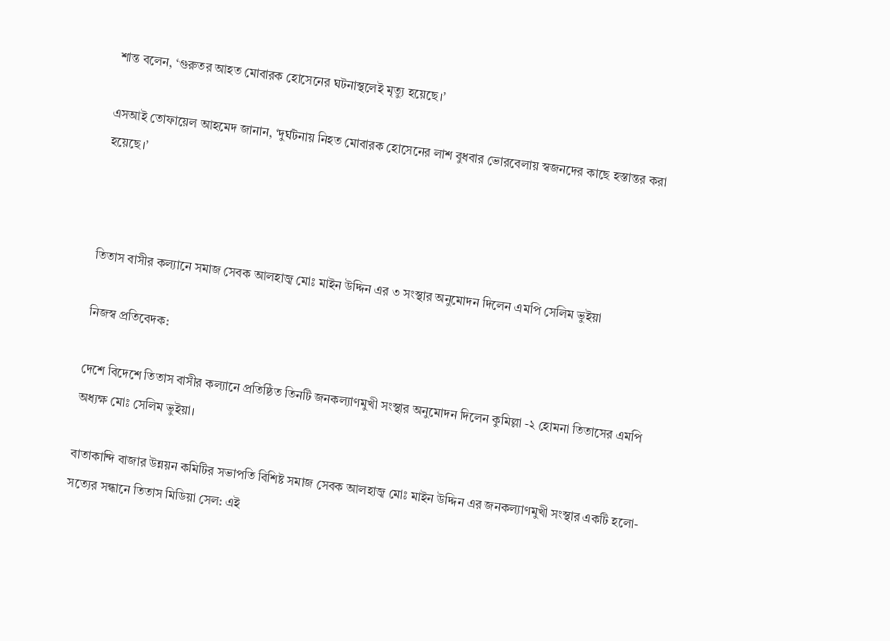শান্ত বলেন, ‘গুরুতর আহত মোবারক হোসেনের ঘটনাস্থলেই মৃত্যু হয়েছে।’

এসআই তোফায়েল আহমেদ জানান, ‘দুর্ঘটনায় নিহত মোবারক হোসেনের লাশ বুধবার ভোরবেলায় স্বজনদের কাছে হস্তান্তর করা হয়েছে।’



তিতাস বাসীর কল্যানে সমাজ সেবক আলহাজ্ব মোঃ মাইন উদ্দিন এর ৩ সংস্থার অনুমোদন দিলেন এমপি সেলিম ভুইয়া

নিজস্ব প্রতিবেদক:

দেশে বিদেশে তিতাস বাসীর কল্যানে প্রতিষ্ঠিত তিনটি জনকল্যাণমুখী সংস্থার অনুমোদন দিলেন কুমিল্লা -২ হোমনা তিতাসের এমপি অধ্যক্ষ মোঃ সেলিম ভুইয়া।

বাতাকান্দি বাজার উন্নয়ন কমিটির সভাপতি বিশিষ্ট সমাজ সেবক আলহাজ্ব মোঃ মাইন উদ্দিন এর জনকল্যাণমুখী সংস্থার একটি হলো- সত্যের সন্ধানে তিতাস মিডিয়া সেল: এই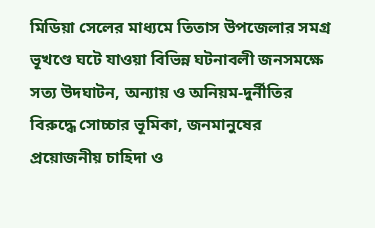মিডিয়া সেলের মাধ্যমে তিতাস উপজেলার সমগ্র ভূখণ্ডে ঘটে যাওয়া বিভিন্ন ঘটনাবলী জনসমক্ষে সত্য উদঘাটন, অন্যায় ও অনিয়ম-দুর্নীতির বিরুদ্ধে সোচ্চার ভূমিকা, জনমানুষের প্রয়োজনীয় চাহিদা ও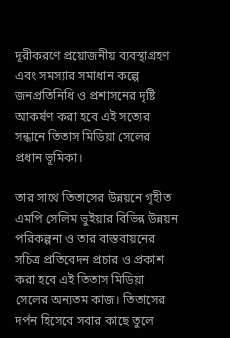দূরীকরণে প্রয়োজনীয় ব্যবস্থাগ্রহণ এবং সমস্যার সমাধান কল্পে জনপ্রতিনিধি ও প্রশাসনের দৃষ্টি আকর্ষণ করা হবে এই সত্যের সন্ধানে তিতাস মিডিয়া সেলের প্রধান ভূমিকা।

তার সাথে তিতাসের উন্নয়নে গৃহীত এমপি সেলিম ভুইয়ার বিভিন্ন উন্নয়ন পরিকল্পনা ও তার বাস্তবায়নের সচিত্র প্রতিবেদন প্রচার ও প্রকাশ করা হবে এই তিতাস মিডিয়া সেলের অন্যতম কাজ। তিতাসের দর্পন হিসেবে সবার কাছে তুলে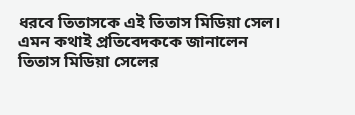ধরবে তিতাসকে এই তিতাস মিডিয়া সেল। এমন কথাই প্রতিবেদককে জানালেন তিতাস মিডিয়া সেলের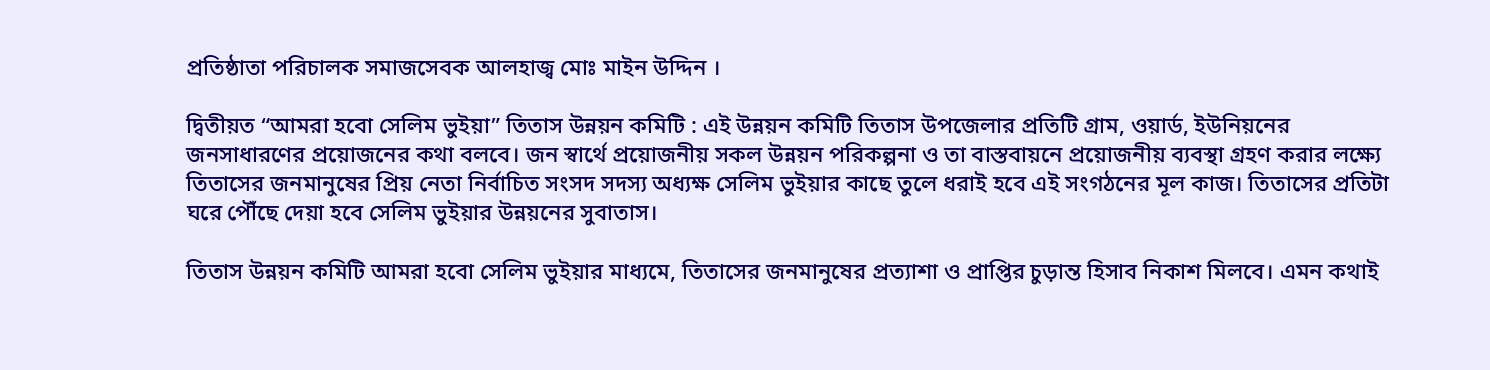প্রতিষ্ঠাতা পরিচালক সমাজসেবক আলহাজ্ব মোঃ মাইন উদ্দিন ।

দ্বিতীয়ত “আমরা হবো সেলিম ভুইয়া” তিতাস উন্নয়ন কমিটি : এই উন্নয়ন কমিটি তিতাস উপজেলার প্রতিটি গ্রাম, ওয়ার্ড, ইউনিয়নের জনসাধারণের প্রয়োজনের কথা বলবে। জন স্বার্থে প্রয়োজনীয় সকল উন্নয়ন পরিকল্পনা ও তা বাস্তবায়নে প্রয়োজনীয় ব্যবস্থা গ্রহণ করার লক্ষ্যে তিতাসের জনমানুষের প্রিয় নেতা নির্বাচিত সংসদ সদস্য অধ্যক্ষ সেলিম ভুইয়ার কাছে তুলে ধরাই হবে এই সংগঠনের মূল কাজ। তিতাসের প্রতিটা ঘরে পৌঁছে দেয়া হবে সেলিম ভুইয়ার উন্নয়নের সুবাতাস।

তিতাস উন্নয়ন কমিটি আমরা হবো সেলিম ভুইয়ার মাধ্যমে, তিতাসের জনমানুষের প্রত্যাশা ও প্রাপ্তির চুড়ান্ত হিসাব নিকাশ মিলবে। এমন কথাই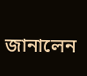জানালেন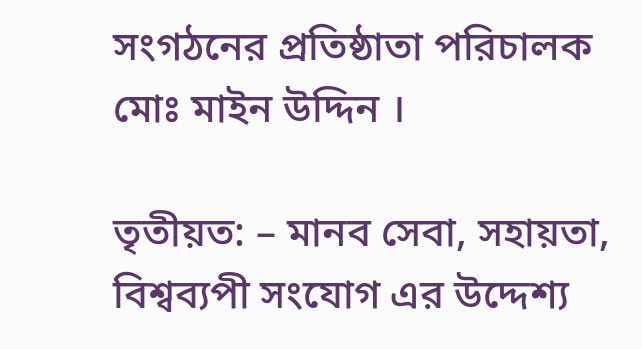সংগঠনের প্রতিষ্ঠাতা পরিচালক মোঃ মাইন উদ্দিন ।

তৃতীয়ত: – মানব সেবা, সহায়তা, বিশ্বব্যপী সংযোগ এর উদ্দেশ্য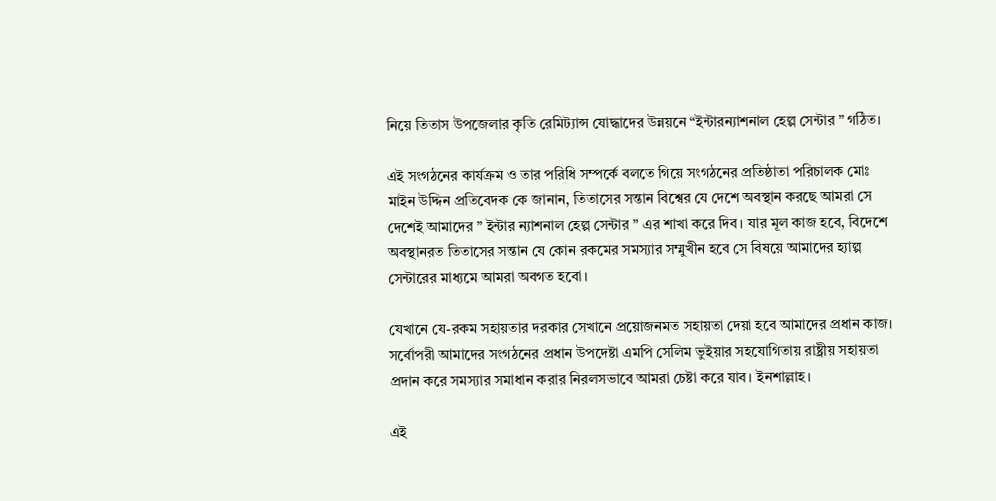নিয়ে তিতাস উপজেলার কৃতি রেমিট্যান্স যোদ্ধাদের উন্নয়নে “ইন্টারন্যাশনাল হেল্প সেন্টার ” গঠিত।

এই সংগঠনের কার্যক্রম ও তার পরিধি সম্পর্কে বলতে গিয়ে সংগঠনের প্রতিষ্ঠাতা পরিচালক মোঃ মাইন উদ্দিন প্রতিবেদক কে জানান, তিতাসের সন্তান বিশ্বের যে দেশে অবস্থান করছে আমরা সে দেশেই আমাদের ” ইন্টার ন্যাশনাল হেল্প সেন্টার ” এর শাখা করে দিব। যার মূল কাজ হবে, বিদেশে অবস্থানরত তিতাসের সন্তান যে কোন রকমের সমস্যার সম্মুখীন হবে সে বিষয়ে আমাদের হ্যাল্প সেন্টারের মাধ্যমে আমরা অবগত হবো।

যেখানে যে-রকম সহায়তার দরকার সেখানে প্রয়োজনমত সহায়তা দেয়া হবে আমাদের প্রধান কাজ। সর্বোপরী আমাদের সংগঠনের প্রধান উপদেষ্টা এমপি সেলিম ভুইয়ার সহযোগিতায় রাষ্ট্রীয় সহায়তা প্রদান করে সমস্যার সমাধান করার নিরলসভাবে আমরা চেষ্টা করে যাব। ইনশাল্লাহ।

এই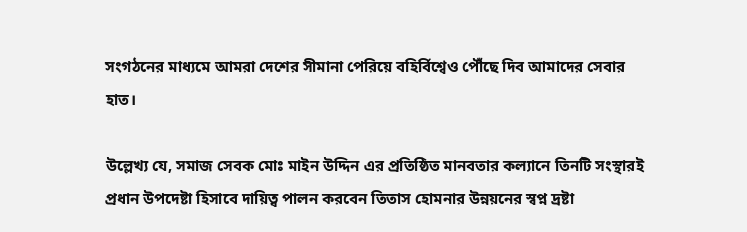সংগঠনের মাধ্যমে আমরা দেশের সীমানা পেরিয়ে বহির্বিশ্বেও পৌঁছে দিব আমাদের সেবার হাত।

উল্লেখ্য যে, সমাজ সেবক মোঃ মাইন উদ্দিন এর প্রতিষ্ঠিত মানবতার কল্যানে তিনটি সংস্থারই প্রধান উপদেষ্টা হিসাবে দায়িত্ব পালন করবেন তিতাস হোমনার উন্নয়নের স্বপ্ন দ্রষ্টা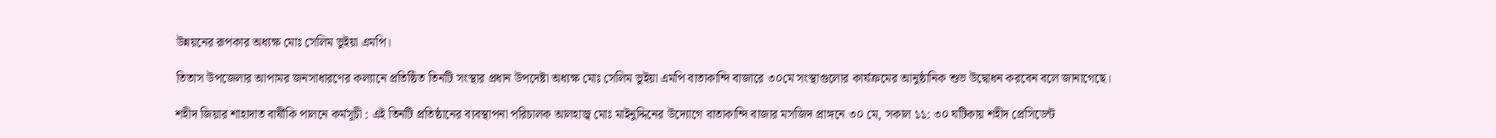উন্নয়নের রূপকার অধ্যক্ষ মোঃ সেলিম ভুইয়া এমপি।

তিতাস উপজেলার আপামর জনসাধারণের কল্যানে প্রতিষ্ঠিত তিনটি সংস্থার প্রধান উপদেষ্টা অধ্যক্ষ মোঃ সেলিম ভুইয়া এমপি বাতাকান্দি বাজারে ৩০মে সংস্থাগুলোর কার্যক্রমের আনুষ্ঠানিক শুভ উদ্বোধন করবেন বলে জানাগেছে।

শহীদ জিয়ার শাহাদাত বার্ষীকি পালনে কর্মসূচী : এই তিনটি প্রতিষ্ঠানের ব্যবস্থাপনা পরিচালক আলহাজ্ব মোঃ মাইনুদ্দিনের উদ্যোগে বাতাকান্দি বাজার মসজিদ প্রাঙ্গনে ৩০ মে, সকাল ১১: ৩০ ঘটিকায় শহীদ প্রেসিডেন্ট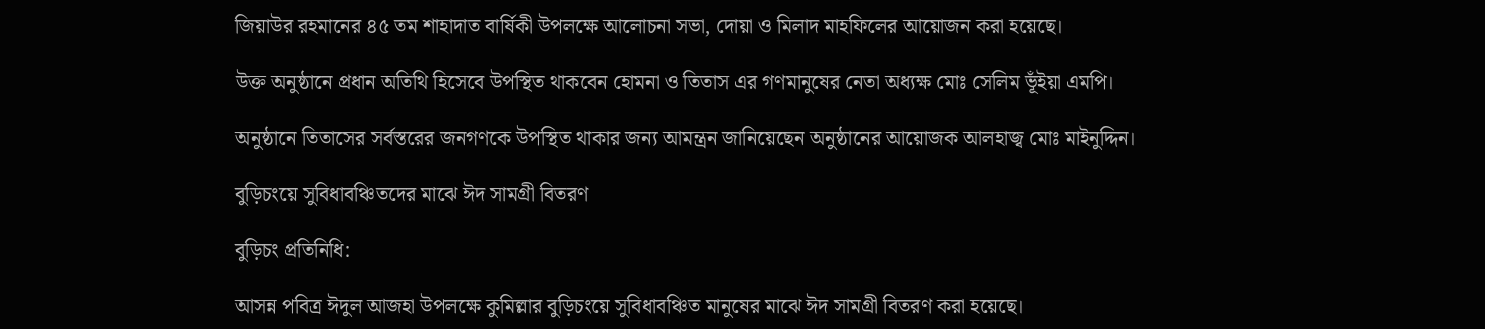জিয়াউর রহমানের ৪৫ তম শাহাদাত বার্ষিকী উপলক্ষে আলোচনা সভা, দোয়া ও মিলাদ মাহফিলের আয়োজন করা হয়েছে।

উক্ত অনুষ্ঠানে প্রধান অতিথি হিসেবে উপস্থিত থাকবেন হোমনা ও তিতাস এর গণমানুষের নেতা অধ্যক্ষ মোঃ সেলিম ভূঁইয়া এমপি।

অনুষ্ঠানে তিতাসের সর্বস্তরের জনগণকে উপস্থিত থাকার জন্য আমন্ত্রন জানিয়েছেন অনুষ্ঠানের আয়োজক আলহাজ্ব মোঃ মাইনুদ্দিন।

বুড়িচংয়ে সুবিধাবঞ্চিতদের মাঝে ঈদ সামগ্রী বিতরণ

বুড়িচং প্রতিনিধি:

আসন্ন পবিত্র ঈদুল আজহা উপলক্ষে কুমিল্লার বুড়িচংয়ে সুবিধাবঞ্চিত মানুষের মাঝে ঈদ সামগ্রী বিতরণ করা হয়েছে।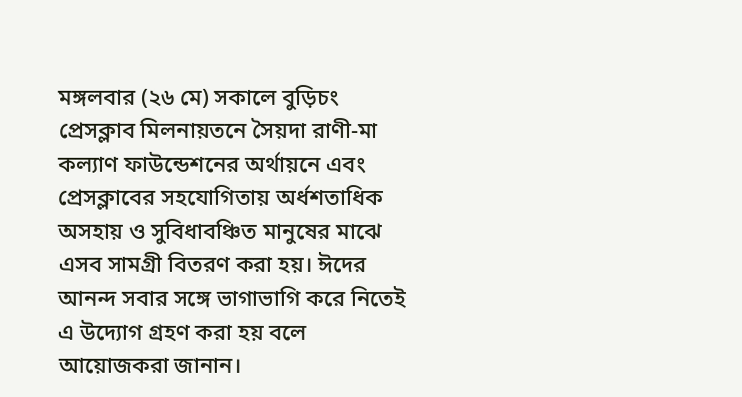মঙ্গলবার (২৬ মে) সকালে বুড়িচং প্রেসক্লাব মিলনায়তনে সৈয়দা রাণী-মা কল্যাণ ফাউন্ডেশনের অর্থায়নে এবং প্রেসক্লাবের সহযোগিতায় অর্ধশতাধিক অসহায় ও সুবিধাবঞ্চিত মানুষের মাঝে এসব সামগ্রী বিতরণ করা হয়। ঈদের আনন্দ সবার সঙ্গে ভাগাভাগি করে নিতেই এ উদ্যোগ গ্রহণ করা হয় বলে আয়োজকরা জানান।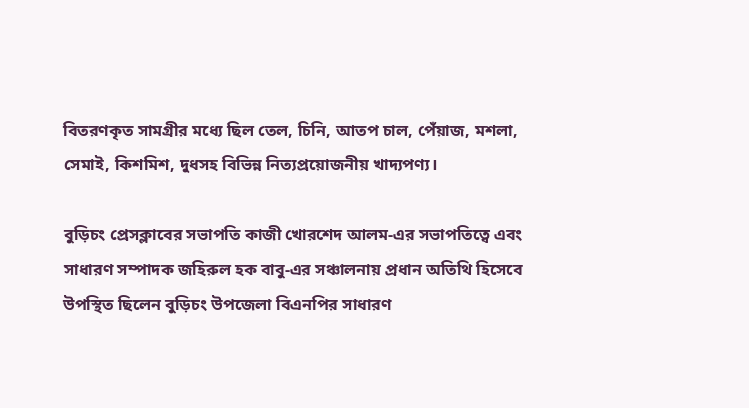বিতরণকৃত সামগ্রীর মধ্যে ছিল তেল, চিনি, আতপ চাল, পেঁয়াজ, মশলা, সেমাই, কিশমিশ, দুধসহ বিভিন্ন নিত্যপ্রয়োজনীয় খাদ্যপণ্য।

বুড়িচং প্রেসক্লাবের সভাপতি কাজী খোরশেদ আলম-এর সভাপতিত্বে এবং সাধারণ সম্পাদক জহিরুল হক বাবু-এর সঞ্চালনায় প্রধান অতিথি হিসেবে উপস্থিত ছিলেন বুড়িচং উপজেলা বিএনপির সাধারণ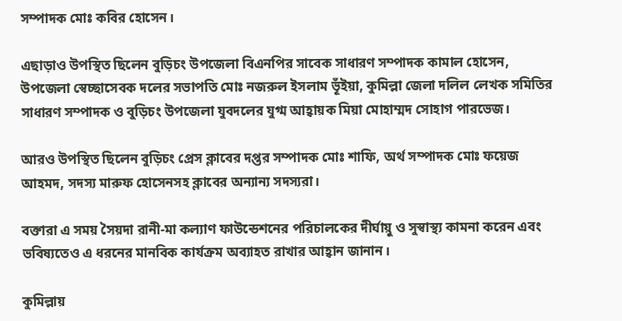সম্পাদক মোঃ কবির হোসেন।

এছাড়াও উপস্থিত ছিলেন বুড়িচং উপজেলা বিএনপির সাবেক সাধারণ সম্পাদক কামাল হোসেন, উপজেলা স্বেচ্ছাসেবক দলের সভাপতি মোঃ নজরুল ইসলাম ভূঁইয়া, কুমিল্লা জেলা দলিল লেখক সমিতির সাধারণ সম্পাদক ও বুড়িচং উপজেলা যুবদলের যুগ্ম আহ্বায়ক মিয়া মোহাম্মদ সোহাগ পারভেজ।

আরও উপস্থিত ছিলেন বুড়িচং প্রেস ক্লাবের দপ্তর সম্পাদক মোঃ শাফি, অর্থ সম্পাদক মোঃ ফয়েজ আহমদ, সদস্য মারুফ হোসেনসহ ক্লাবের অন্যান্য সদস্যরা।

বক্তারা এ সময় সৈয়দা রানী-মা কল্যাণ ফাউন্ডেশনের পরিচালকের দীর্ঘায়ু ও সুস্বাস্থ্য কামনা করেন এবং ভবিষ্যতেও এ ধরনের মানবিক কার্যক্রম অব্যাহত রাখার আহ্বান জানান।

কুমিল্লায়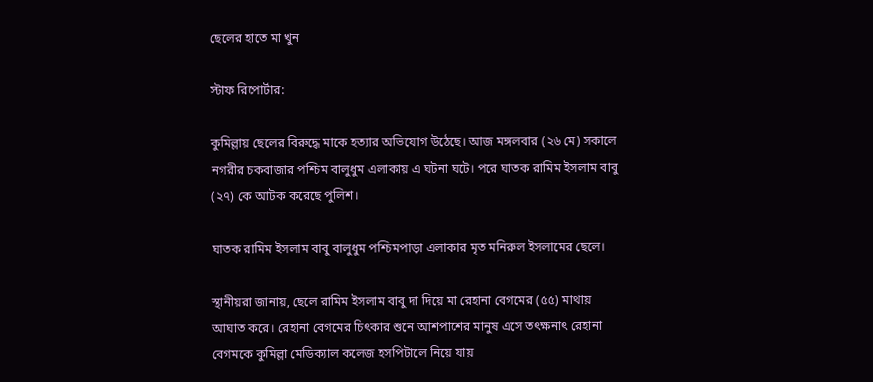ছেলের হাতে মা খুন

স্টাফ রিপোর্টার:

কুমিল্লায় ছেলের বিরুদ্ধে মাকে হত্যার অভিযোগ উঠেছে। আজ মঙ্গলবার (২৬ মে) সকালে নগরীর চকবাজার পশ্চিম বালুধুম এলাকায় এ ঘটনা ঘটে। পরে ঘাতক রামিম ইসলাম বাবু (২৭) কে আটক করেছে পুলিশ।

ঘাতক রামিম ইসলাম বাবু বালুধুম পশ্চিমপাড়া এলাকার মৃত মনিরুল ইসলামের ছেলে।

স্থানীয়রা জানায়, ছেলে রামিম ইসলাম বাবু দা দিয়ে মা রেহানা বেগমের (৫৫) মাথায় আঘাত করে। রেহানা বেগমের চিৎকার শুনে আশপাশের মানুষ এসে তৎক্ষনাৎ রেহানা বেগমকে কুমিল্লা মেডিক্যাল কলেজ হসপিটালে নিয়ে যায়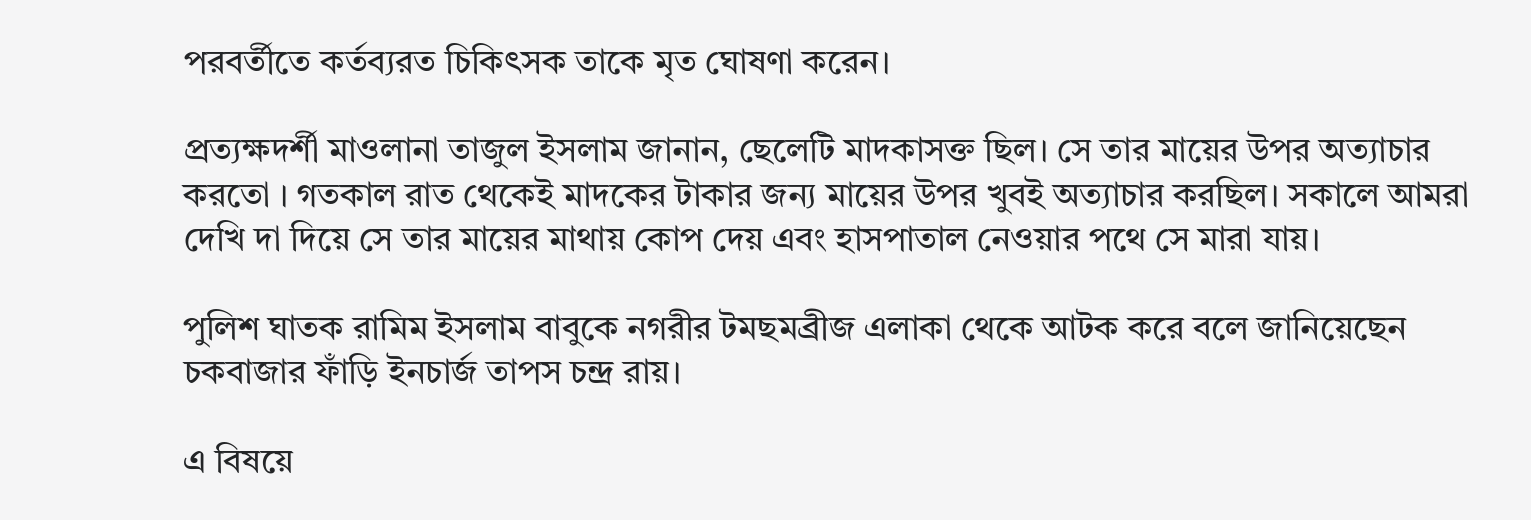পরবর্তীতে কর্তব্যরত চিকিৎসক তাকে মৃত ঘোষণা করেন।

প্রত্যক্ষদর্শী মাওলানা তাজুল ইসলাম জানান, ছেলেটি মাদকাসক্ত ছিল। সে তার মায়ের উপর অত্যাচার করতো । গতকাল রাত থেকেই মাদকের টাকার জন্য মায়ের উপর খুবই অত্যাচার করছিল। সকালে আমরা দেখি দা দিয়ে সে তার মায়ের মাথায় কোপ দেয় এবং হাসপাতাল নেওয়ার পথে সে মারা যায়।

পুলিশ ঘাতক রামিম ইসলাম বাবুকে নগরীর টমছমব্রীজ এলাকা থেকে আটক করে বলে জানিয়েছেন চকবাজার ফাঁড়ি ইনচার্জ তাপস চন্দ্র রায়।

এ বিষয়ে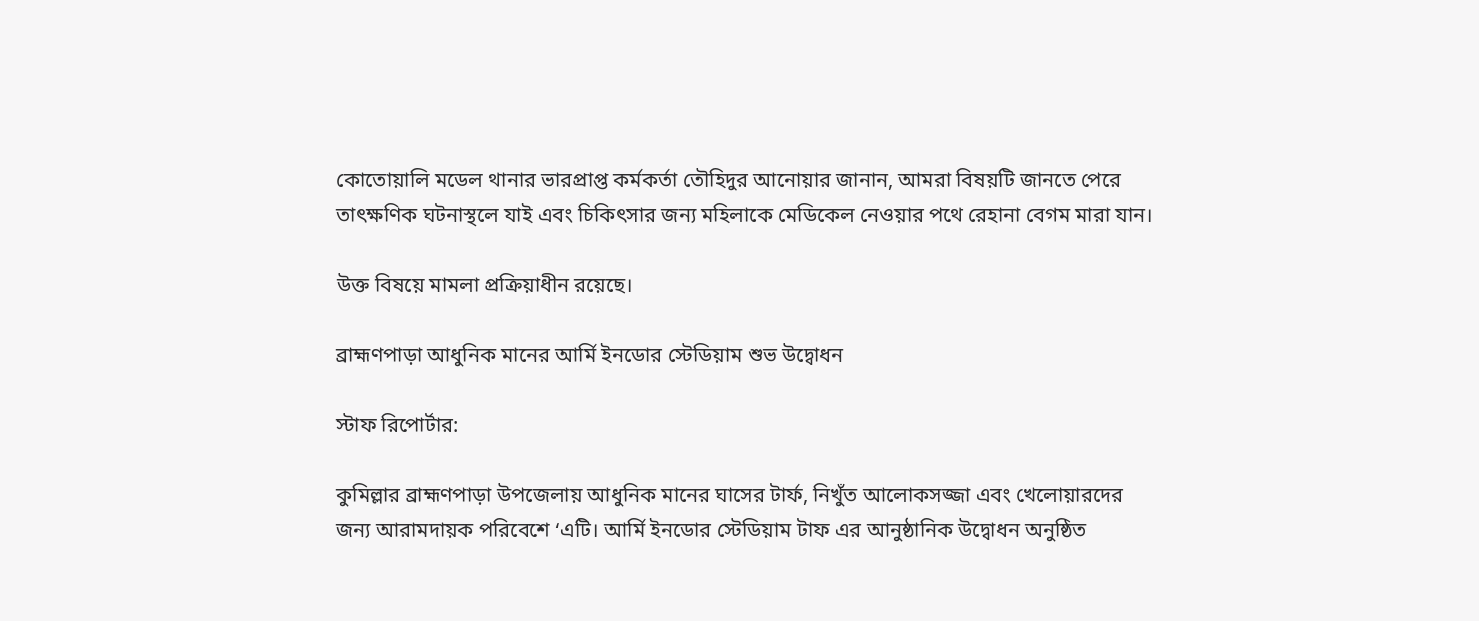কোতোয়ালি মডেল থানার ভারপ্রাপ্ত কর্মকর্তা তৌহিদুর আনোয়ার জানান, আমরা বিষয়টি জানতে পেরে তাৎক্ষণিক ঘটনাস্থলে যাই এবং চিকিৎসার জন্য মহিলাকে মেডিকেল নেওয়ার পথে রেহানা বেগম মারা যান।

উক্ত বিষয়ে মামলা প্রক্রিয়াধীন রয়েছে।

ব্রাহ্মণপাড়া আধুনিক মানের আর্মি ইনডোর স্টেডিয়াম শুভ উদ্বোধন

স্টাফ রিপোর্টার:

কুমিল্লার ব্রাহ্মণপাড়া উপজেলায় আধুনিক মানের ঘাসের টার্ফ, নিখুঁত আলোকসজ্জা এবং খেলোয়ারদের জন্য আরামদায়ক পরিবেশে ‘এটি। আর্মি ইনডোর স্টেডিয়াম টাফ এর আনুষ্ঠানিক উদ্বোধন অনুষ্ঠিত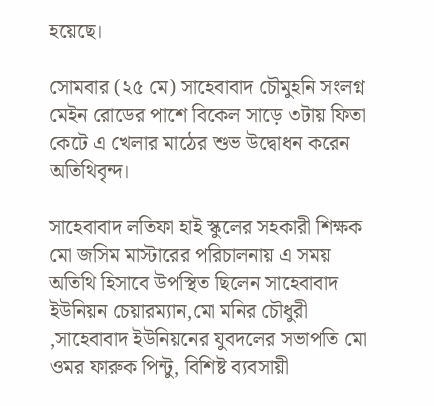হয়েছে।

সোমবার (২৫ মে) সাহেবাবাদ চৌমুহনি সংলগ্ন মেইন রোডের পাশে বিকেল সাড়ে ৩টায় ফিতা কেটে এ খেলার মাঠের শুভ উদ্বোধন করেন অতিথিবৃন্দ।

সাহেবাবাদ লতিফা হাই স্কুলের সহকারী শিক্ষক মো জসিম মাস্টারের পরিচালনায় এ সময় অতিথি হিসাবে উপস্থিত ছিলেন সাহেবাবাদ ইউনিয়ন চেয়ারম্যান,মো মনির চৌধুরী ,সাহেবাবাদ ইউনিয়নের যুবদলের সভাপতি মো ওমর ফারুক পিন্টু, বিশিষ্ট ব্যবসায়ী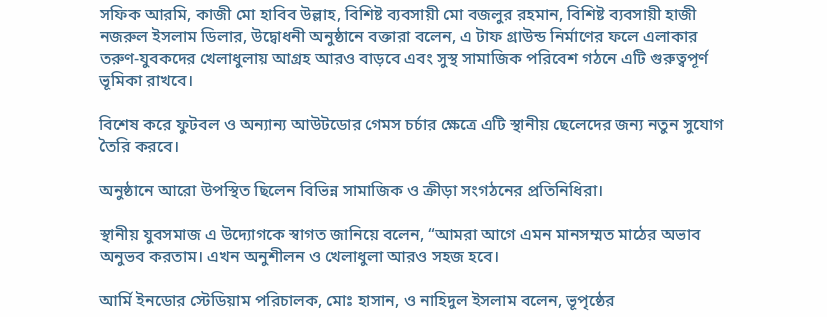সফিক আরমি, কাজী মো হাবিব উল্লাহ, বিশিষ্ট ব্যবসায়ী মো বজলুর রহমান, বিশিষ্ট ব্যবসায়ী হাজী নজরুল ইসলাম ডিলার, উদ্বোধনী অনুষ্ঠানে বক্তারা বলেন, এ টাফ গ্রাউন্ড নির্মাণের ফলে এলাকার তরুণ-যুবকদের খেলাধুলায় আগ্রহ আরও বাড়বে এবং সুস্থ সামাজিক পরিবেশ গঠনে এটি গুরুত্বপূর্ণ ভূমিকা রাখবে।

বিশেষ করে ফুটবল ও অন্যান্য আউটডোর গেমস চর্চার ক্ষেত্রে এটি স্থানীয় ছেলেদের জন্য নতুন সুযোগ তৈরি করবে।

অনুষ্ঠানে আরো উপস্থিত ছিলেন বিভিন্ন সামাজিক ও ক্রীড়া সংগঠনের প্রতিনিধিরা।

স্থানীয় যুবসমাজ এ উদ্যোগকে স্বাগত জানিয়ে বলেন, “আমরা আগে এমন মানসম্মত মাঠের অভাব অনুভব করতাম। এখন অনুশীলন ও খেলাধুলা আরও সহজ হবে।

আর্মি ইনডোর স্টেডিয়াম পরিচালক, মোঃ হাসান, ও নাহিদুল ইসলাম বলেন, ভূপৃষ্ঠের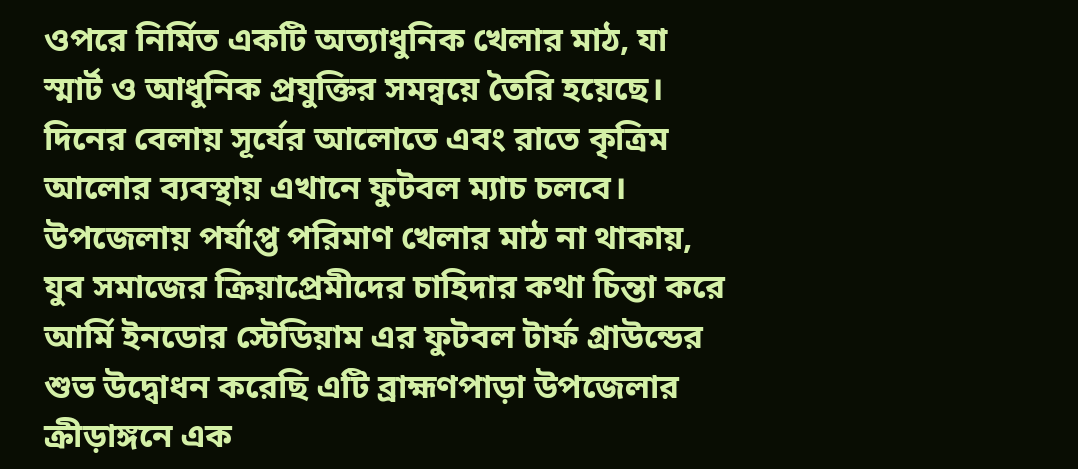ওপরে নির্মিত একটি অত্যাধুনিক খেলার মাঠ, যা স্মার্ট ও আধুনিক প্রযুক্তির সমন্বয়ে তৈরি হয়েছে। দিনের বেলায় সূর্যের আলোতে এবং রাতে কৃত্রিম আলোর ব্যবস্থায় এখানে ফুটবল ম্যাচ চলবে। উপজেলায় পর্যাপ্ত পরিমাণ খেলার মাঠ না থাকায়, যুব সমাজের ক্রিয়াপ্রেমীদের চাহিদার কথা চিন্তা করে আর্মি ইনডোর স্টেডিয়াম এর ফুটবল টার্ফ গ্রাউন্ডের শুভ উদ্বোধন করেছি এটি ব্রাহ্মণপাড়া উপজেলার ক্রীড়াঙ্গনে এক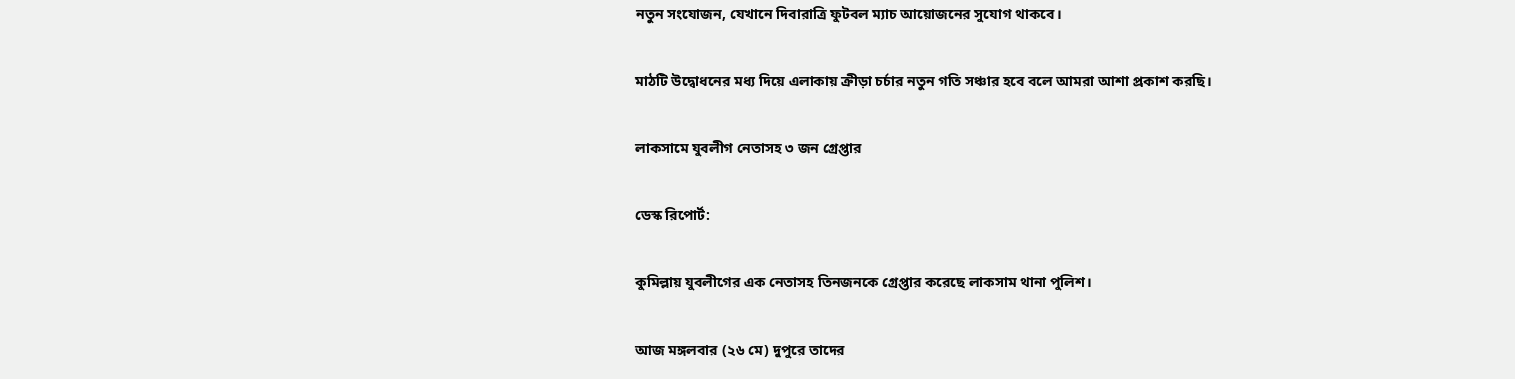নতুন সংযোজন, যেখানে দিবারাত্রি ফুটবল ম্যাচ আয়োজনের সুযোগ থাকবে।

মাঠটি উদ্বোধনের মধ্য দিয়ে এলাকায় ক্রীড়া চর্চার নতুন গতি সঞ্চার হবে বলে আমরা আশা প্রকাশ করছি।

লাকসামে যুবলীগ নেতাসহ ৩ জন গ্রেপ্তার

ডেস্ক রিপোর্ট:

কুমিল্লায় যুবলীগের এক নেতাসহ তিনজনকে গ্রেপ্তার করেছে লাকসাম থানা পুলিশ।

আজ মঙ্গলবার (২৬ মে) দুপুরে তাদের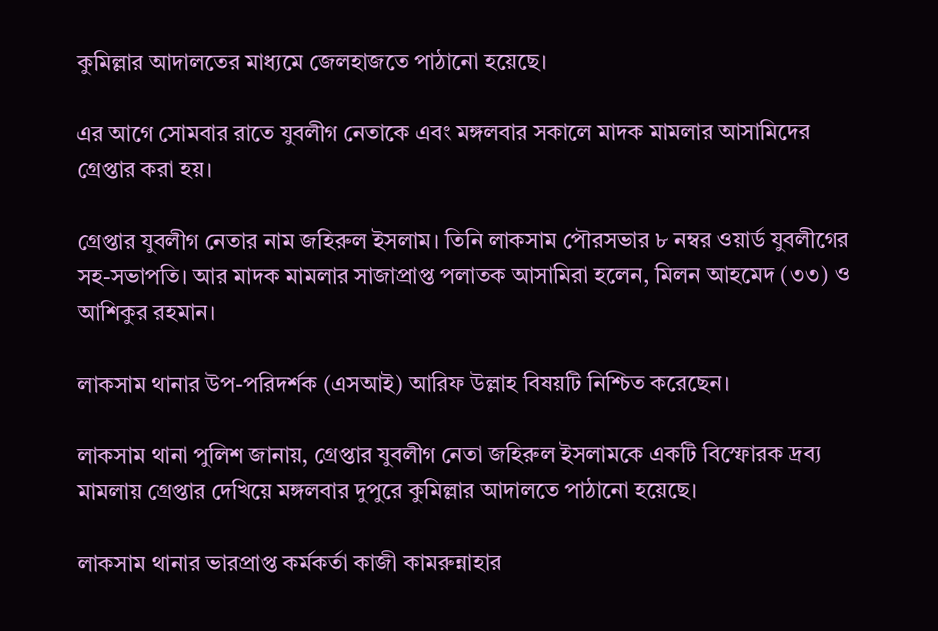কুমিল্লার আদালতের মাধ্যমে জেলহাজতে পাঠানো হয়েছে।

এর আগে সোমবার রাতে যুবলীগ নেতাকে এবং মঙ্গলবার সকালে মাদক মামলার আসামিদের গ্রেপ্তার করা হয়।

গ্রেপ্তার যুবলীগ নেতার নাম জহিরুল ইসলাম। তিনি লাকসাম পৌরসভার ৮ নম্বর ওয়ার্ড যুবলীগের সহ-সভাপতি। আর মাদক মামলার সাজাপ্রাপ্ত পলাতক আসামিরা হলেন, মিলন আহমেদ (৩৩) ও আশিকুর রহমান।

লাকসাম থানার উপ-পরিদর্শক (এসআই) আরিফ উল্লাহ বিষয়টি নিশ্চিত করেছেন।

লাকসাম থানা পুলিশ জানায়, গ্রেপ্তার যুবলীগ নেতা জহিরুল ইসলামকে একটি বিস্ফোরক দ্রব্য মামলায় গ্রেপ্তার দেখিয়ে মঙ্গলবার দুপুরে কুমিল্লার আদালতে পাঠানো হয়েছে।

লাকসাম থানার ভারপ্রাপ্ত কর্মকর্তা কাজী কামরুন্নাহার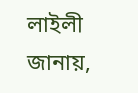লাইলী জানায়,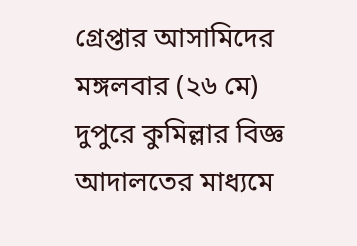গ্রেপ্তার আসামিদের মঙ্গলবার (২৬ মে) দুপুরে কুমিল্লার বিজ্ঞ আদালতের মাধ্যমে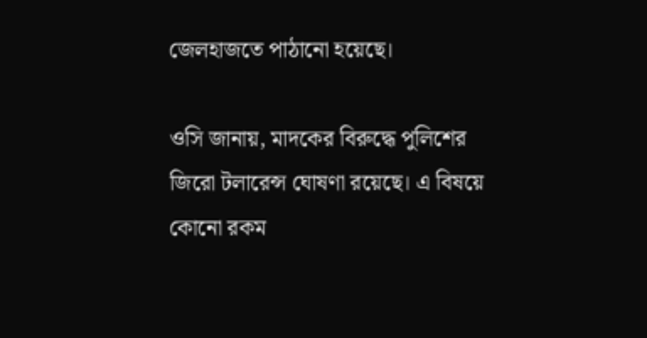জেলহাজতে পাঠানো হয়েছে।

ওসি জানায়, মাদকের বিরুদ্ধে পুলিশের জিরো টলারেন্স ঘোষণা রয়েছে। এ বিষয়ে কোনো রকম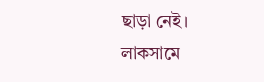ছাড়া নেই। লাকসামে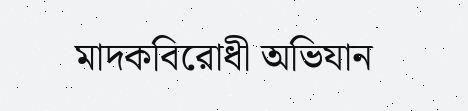মাদকবিরোধী অভিযান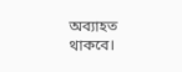অব্যাহত থাকবে।